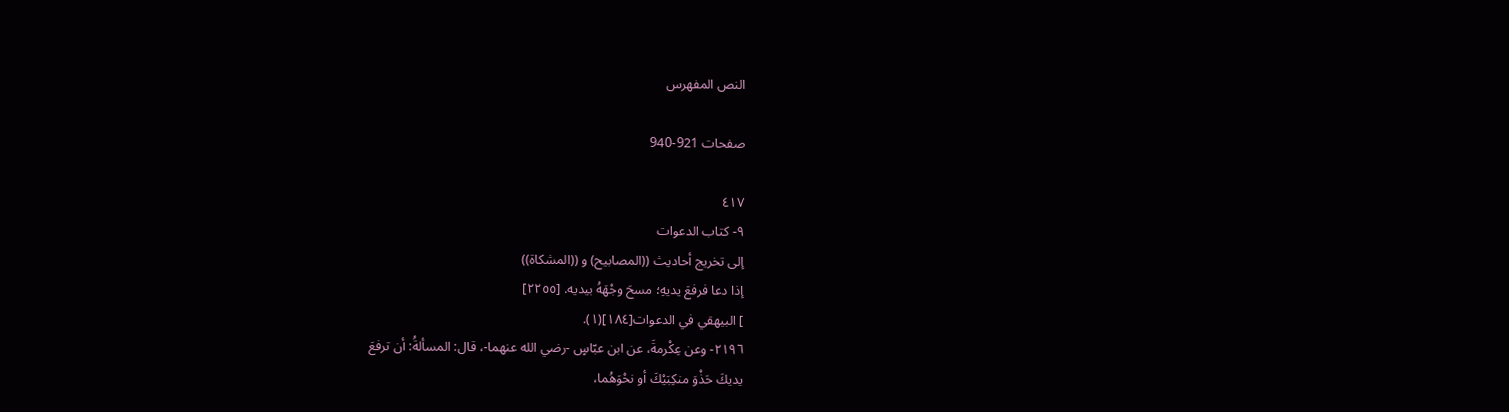النص المفهرس

صفحات 921-940

٤١٧
٩- كتاب الدعوات
إلى تخريج أحاديث ((المصابيح) و ((المشكاة))
إذا دعا فرفعَ یدیهِ؛ مسحَ وجْهَهُ بیدیه. [٢٢٥٥]
] البيهقي في الدعوات[١٨٤](١).
٢١٩٦- وعن عِكْرمةَ، عن ابن عبّاسٍ -رضي الله عنهما-، قال: المسألةُ: أن ترفعَ
يديكَ حَذْوَ منكِبَيْكَ أو نحْوَهُما،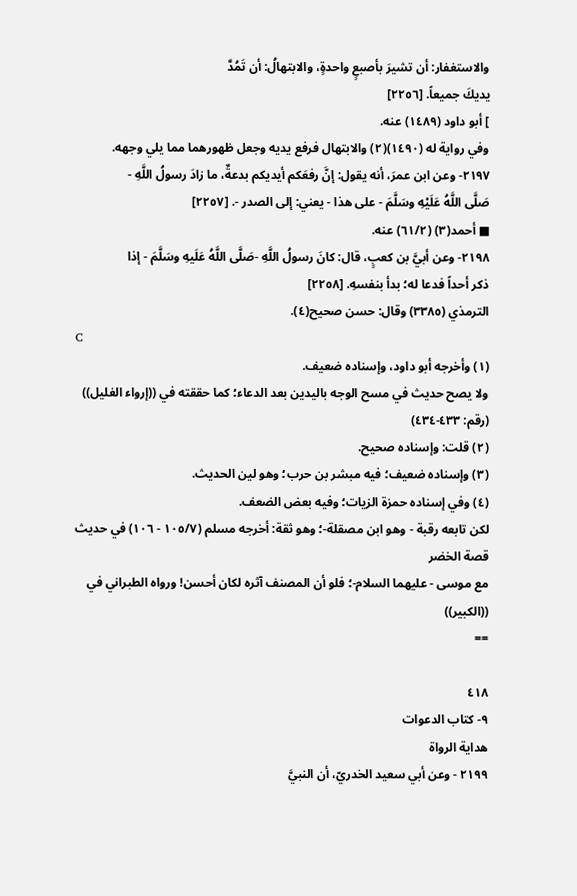والاستغفار: أن تشيرَ بأصبعٍ واحدةٍ، والابتهالُ: أن تَمُدَّ
يديكَ جميعاً. [٢٢٥٦]
] أبو داود (١٤٨٩) عنه.
وفي رواية له (١٤٩٠)(٢) والابتهال فرفع يديه وجعل ظهورهما مما يلي وجهه.
٢١٩٧- وعن ابن عمرَ، أنه يقول: إنَّ رفعَكم أيديكم بدعةٌ، ما زادَ رسولُ اللَّهِ -
صَلَّى اللَّهُ عَلَيْهِ وسَلَّمَ - على هذا - يعني: إلى الصدر -. [٢٢٥٧]
■ أحمد(٣) (٦١/٢) عنه.
٢١٩٨- وعن أبيَّ بن كعبٍ، قال: كانَ رسولُ اللَّهِ -صَلَّى اللَّهُ عَلَيهِ وسَلَّمَ - إذا
ذكر أحداً فدعا له؛ بدأ بنفسهِ. [٢٢٥٨]
الترمذي (٣٣٨٥) وقال: حسن صحيح(٤).
C
(١) وأخرجه أبو داود، وإسناده ضعيف.
ولا يصح حديث في مسح الوجه باليدين بعد الدعاء؛ كما حققته في ((إرواء الغليل)) (رقم: ٤٣٣-٤٣٤)
(٢) قلت: وإسناده صحيح.
(٣) وإسناده ضعيف؛ فيه مبشر بن حرب؛ وهو لين الحديث.
(٤) وفي إسناده حمزة الزيات؛ وفيه بعض الضعف.
لكن تابعه رقبة - وهو ابن مصقلة-؛ وهو ثقة: أخرجه مسلم (١٠٥/٧ - ١٠٦) في حديث قصة الخضر
مع موسى - عليهما السلام-؛ فلو أن المصنف آثره لكان أحسن! ورواه الطبراني في ((الكبير))
==

٤١٨
٩- كتاب الدعوات
هداية الرواة
٢١٩٩ - وعن أبي سعيد الخدريّ، أن النبيَّ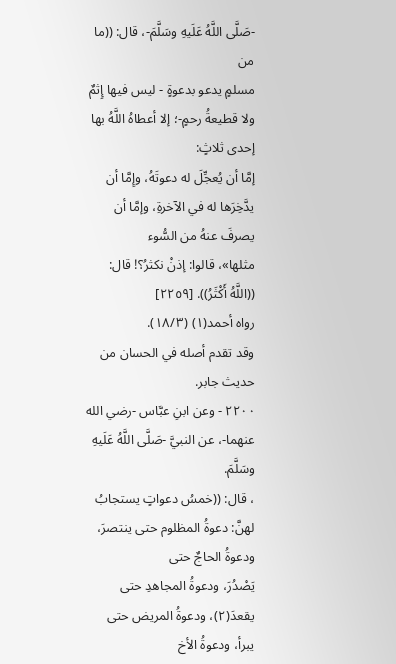-صَلَّى اللَّهُ عَلَيهِ وسَلَّمَ-، قال: ((ما من
مسلمٍ يدعو بدعوةٍ - ليس فيها إِثمٌ ولا قطيعةُ رحمٍ-؛ إلا أعطاهُ اللَّهُ بها إحدى ثلاثٍ:
إمَّا أن يُعجِّلَ له دعوتَهُ، وإِمَّا أن يدَّخِرَها له في الآخرةِ، وإمَّا أن يصرفَ عنهُ من السُّوء
مثلها»، قالوا: إذنْ نكثرُ؟! قال: ((اللَّهُ أَكْثَرُ)). [٢٢٥٩]
رواه أحمد(١) (١٨/٣).
وقد تقدم أصله في الحسان من حديث جابر.
٢٢٠٠ - وعن ابنِ عبَّاس -رضي الله عنهما-، عن النبيَّ -صَلَّى اللَّهُ عَلَيهِ وسَلَّمَ.
، قال: ((خمسُ دعواتٍ يستجابُ لهنَّ: دعوةُ المظلوم حتى ينتصرَ، ودعوةُ الحاجٌ حتى
يَصْدُرَ، ودعوةُ المجاهدِ حتى يقعدَ(٢)، ودعوةُ المريض حتى يبرأ، ودعوةُ الأخ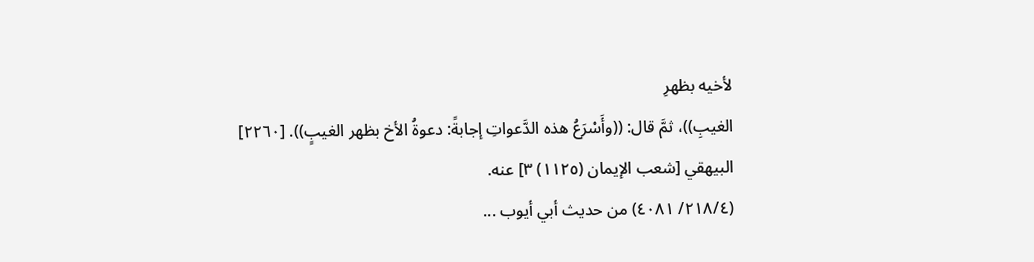لأخيه بظهرِ
الغيبِ))، ثمَّ قال: ((وأَسْرَعُ هذه الدَّعواتِ إجابةً: دعوةُ الأخ بظهر الغيبٍ)). [٢٢٦٠]
البيهقي [شعب الإيمان (١١٢٥) ٣] عنه.
(٢١٨/٤/ ٤٠٨١) من حديث أبي أيوب ...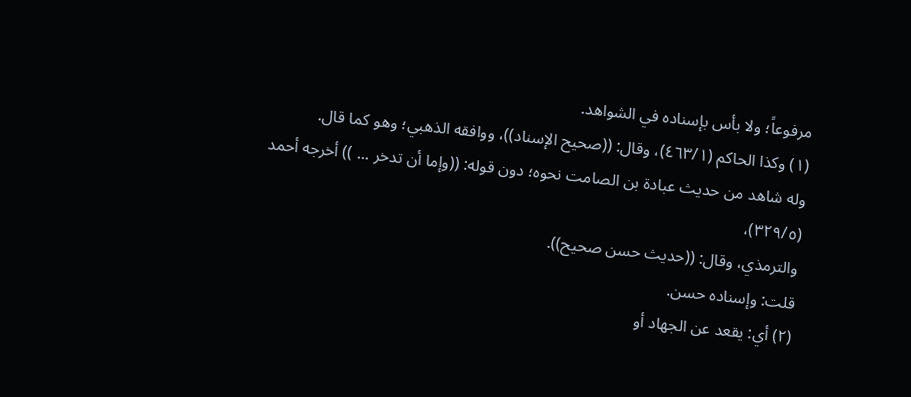مرفوعاً؛ ولا بأس بإسناده في الشواهد.
(١) وكذا الحاكم (٤٦٣/١)، وقال: ((صحيح الإسناد))، ووافقه الذهبي؛ وهو كما قال.
وله شاهد من حديث عبادة بن الصامت نحوه؛ دون قوله: ((وإما أن تدخر ... )) أخرجه أحمد (٣٢٩/٥)،
والترمذي، وقال: ((حدیث حسن صحیح)).
قلت: وإسناده حسن.
(٢) أي: يقعد عن الجهاد أو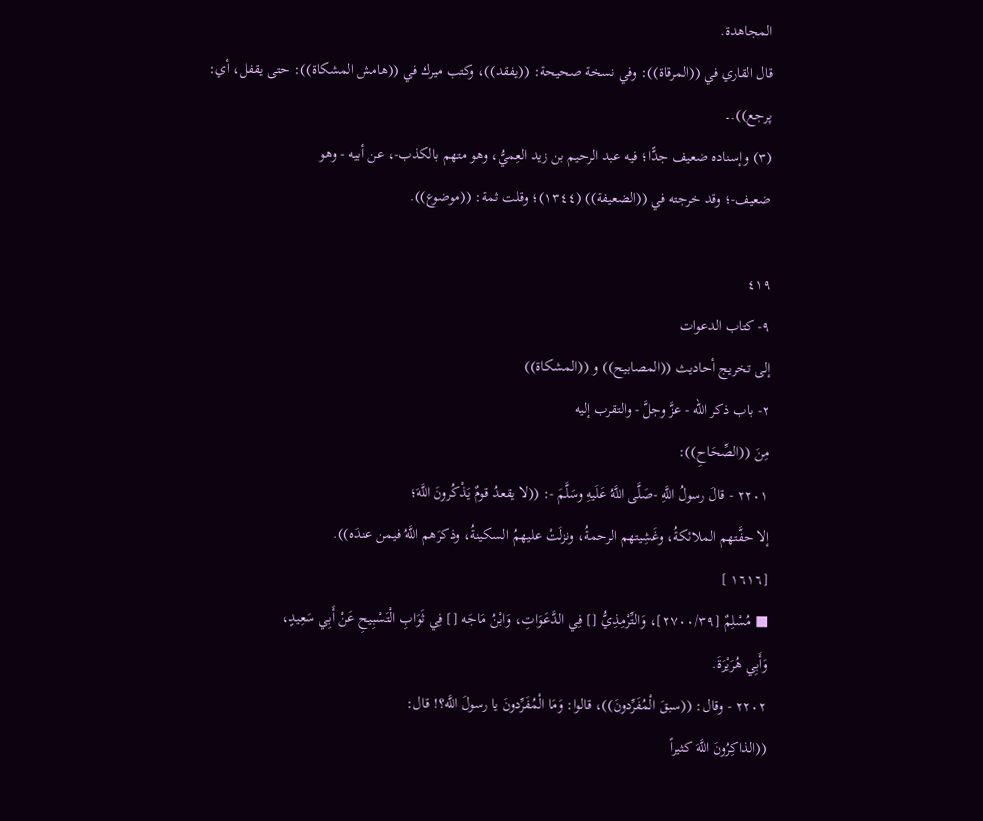المجاهدة.
قال القاري في ((المرقاة)): وفي نسخة صحيحة: ((يفقد))، وكتب ميرك في ((هامش المشكاة)): حتى يقفل، أي:
پرجع)).۔
(٣) وإسناده ضعيف جدًّا؛ فيه عبد الرحيم بن زيد العِميُّ، وهو متهم بالكذب-، عن أبيه - وهو
ضعيف-؛ وقد خرجته في ((الضعيفة)) (١٣٤٤)؛ وقلت ثمة: ((موضوع)).

٤١٩
٩- كتاب الدعوات
إلى تخريج أحاديث ((المصابيح)) و ((المشكاة))
٢- باب ذكر الله - عزَّ وجلَّ - والتقرب إليه
مِنَ ((الصِّحَاحِ)):
٢٢٠١ - قالَ رسولُ اللَّهِ -صَلَّى اللَّهُ عَلَيهِ وسَلَّمَ -: ((لا يقعدُ قومٌ يَذْكُرونَ اللَّهَ؛
إلا حفَّتهم الملائكةُ، وغَشِيتهم الرحمةُ، ونزلَتْ عليهمُ السكينةُ، وذكرَهم اللَّهُ فيمن عندَه)).
[١٦١٦ ]
■ مُسْلِمٌ [٢٧٠٠/٣٩]، وَالتِّرْمِذِيُّ [] فِي الدَّعَوَاتِ، وَابْنُ مَاجَه [] فِي ثَوَابِ الْتَسْبِيحِ عَنْ أَبِي سَعِيدٍ،
وَأَبِي هُرَيْرَةَ.
٢٢٠٢ - وقال: ((سبقَ الْمُفَرِّدونَ))، قالوا: وَمَا الْمُفَرِّدونَ يا رسولَ اللَّه؟! قال:
((الذاكِرُونَ اللَّهَ كثيراً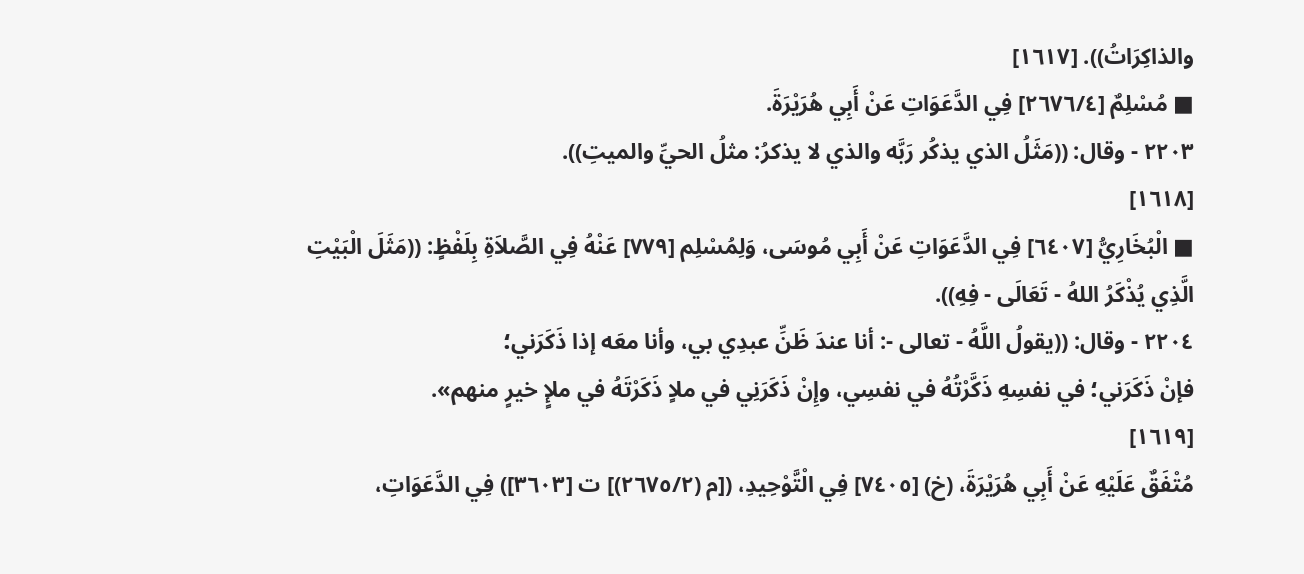والذاكِرَاتُ)). [١٦١٧]
■ مُسْلِمٌ [٢٦٧٦/٤] فِي الدَّعَوَاتِ عَنْ أَبِي هُرَيْرَةَ.
٢٢٠٣ - وقال: ((مَثَلُ الذي يذكُر رَبَّه والذي لا يذكرُ: مثلُ الحيِّ والميتِ)).
[١٦١٨]
■ الْبُخَارِيُّ [٦٤٠٧] فِي الدَّعَوَاتِ عَنْ أَبِي مُوسَى، وَلِمُسْلِم [٧٧٩] عَنْهُ فِي الصَّلاَةِ بِلَفْظٍ: ((مَثَلَ الْبَيْتِ
الَّذِي يُذْكَرُ اللهُ - تَعَالَی - فِهِ)).
٢٢٠٤ - وقال: ((يقولُ اللَّهُ - تعالى -: أنا عندَ ظَنِّ عبدِي بي، وأنا معَه إذا ذَكَرَني؛
فإنْ ذَكَرَني؛ في نفسِهِ ذَكَّرْتُهُ في نفسِي، وإِنْ ذَكَرَنِي في ملاٍ ذَكَرْتَهُ في ملإٍ خيرٍ منهم».
[١٦١٩]
مُتْفَقٌ عَلَيْهِ عَنْ أَبِي هُرَيْرَةَ، (خ) [٧٤٠٥] فِي الْتَّوْحِيدِ، ([م (٢٦٧٥/٢)] ت [٣٦٠٣]) فِي الدَّعَوَاتِ،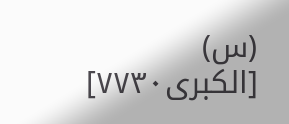(س) [الكبرى٧٧٣٠]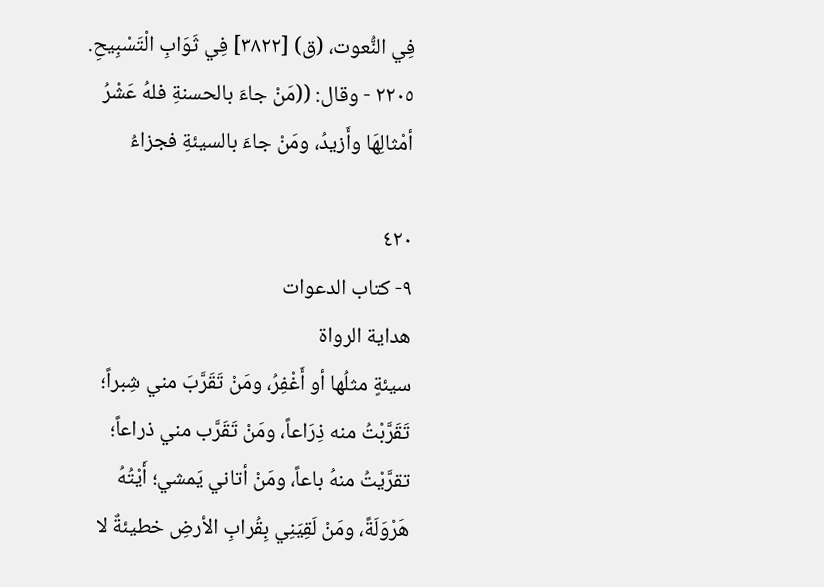فِي النُّعوت، (ق) [٣٨٢٢] فِي ثَوَابِ الْتَسْبِيحِ.
٢٢٠٥ - وقال: ((مَنْ جاءَ بالحسنةِ فلهُ عَشْرُ أمْثالِهَا وأَزيدُ، ومَنْ جاءَ بالسيئةِ فجزاءُ

٤٢٠
٩- كتاب الدعوات
هداية الرواة
سيئةٍ مثلُها أو أَغْفِرُ، ومَنْ تَقَرَّبَ مني شِبراً؛ تَقَرَّبْتُ منه ذِرَاعاً، ومَنْ تَقَرَّب مني ذراعاً؛
تقرَّيْتُ منهُ باعاً، ومَنْ أتاني يَمشي؛ أَيْتُهُ هَرْوَلَةً، ومَنْ لَقِيَنِي بِقُرابِ الأرضِ خطيئةٌ لا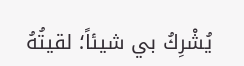يُشْرِكُ بي شيئاً؛ لقيتُهُ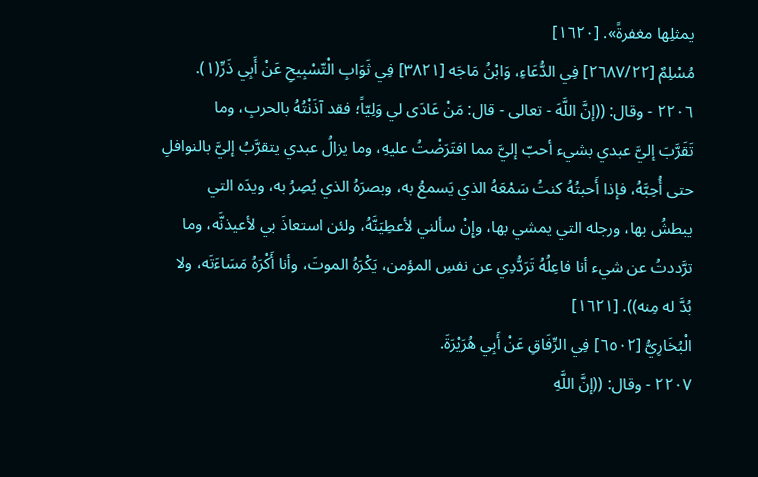يمثلِها مغفرةً». [١٦٢٠]
مُسْلِمٌ [٢٦٨٧/٢٢] فِي الدُّعَاءِ، وَابْنُ مَاجَه [٣٨٢١] فِي ثَوَابِ الْتّسْبِيحِ عَنْ أَبِي ذَرِّ(١).
٢٢٠٦ - وقال: ((إنَّ اللَّهَ - تعالى - قال: مَنْ عَادَى لي وَلِيّاً؛ فقد آذَنْتُهُ بالحربِ، وما
تَقَرَّبَ إليَّ عبدي بشيء أحبّ إليَّ مما افتَرَضْتُ عليهِ، وما يزالُ عبدي يتقرَّبُ إليَّ بالنوافلِ
حتى أُحِبَّهُ، فإذا أَحبتُهُ كنتُ سَمْعَهُ الذي يَسمعُ به، وبصرَهُ الذي يُصِرُ به، ويدَه التي
يبطشُ بها، ورجله التي يمشي بها، وإِنْ سألني لأعطِيَنَّهُ، ولئن استعاذَ بي لأعيذنَّه، وما
ترَّددتُ عن شيء أنا فاعِلُهُ تَرَدُّدِي عن نفسِ المؤمن، يَكْرَهُ الموتَ، وأنا أَكْرَهُ مَسَاءَتَه، ولا
بُدَّ له مِنه)). [١٦٢١]
الْبُخَارِيُّ [٦٥٠٢] فِي الرِّفَاقِ عَنْ أَبِي هُرَيْرَةَ.
٢٢٠٧ - وقال: ((إنَّ اللَّهِ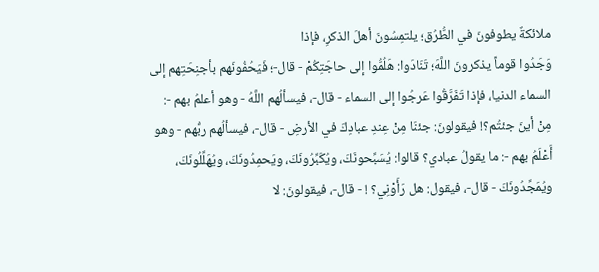ملائكةٌ يطوفونَ في الطُّرُق؛ يلتمِسُونَ أهلَ الذكرِ، فإذا
وَجَدُوا قوماً يذكرونَ اللَّهَ؛ تَنَادَوا: هَلُمُّوا إلى حاجَتِكُمْ - قال-؛ فَيَحُفُونَهم بأجنِحَتِهم إلى
السماء الدنيا، فإذا تَفَرَّقُوا عَرجُوا إلى السماء - قال-، فيسألُهم اللَّهُ - وهو أعلمُ بهم -:
مِنْ أينَ جئتُم؟! فيقولونَ: جئنَا مِنْ عِندِ عبادِكَ في الأرضِ - قال-، فيسألُهم ربُّهم - وهو
أَعْلَمُ بهم -: ما يقولُ عبادي؟ قالوا: يُسَبِّحونَكَ، ويُكَبِّرُونَكَ، ويَحمِدُونَكَ، ويُهَلِّلُونَكَ،
ويُمَجِّدُونَكَ - قال-، فيقول: هل رَأَوْنِي؟ ! - قال-، فيقولونَ: لا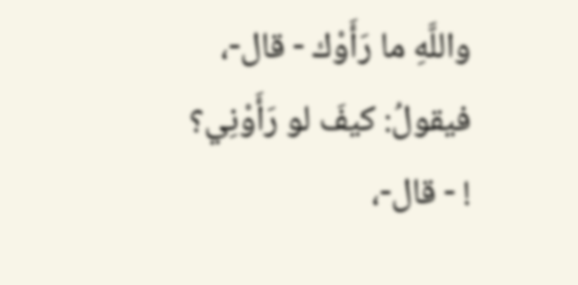واللَّهِ ما رَأَوْك - قال-،
فيقولُ: كيفَ لو رَأَوْنِي؟ ! - قال-،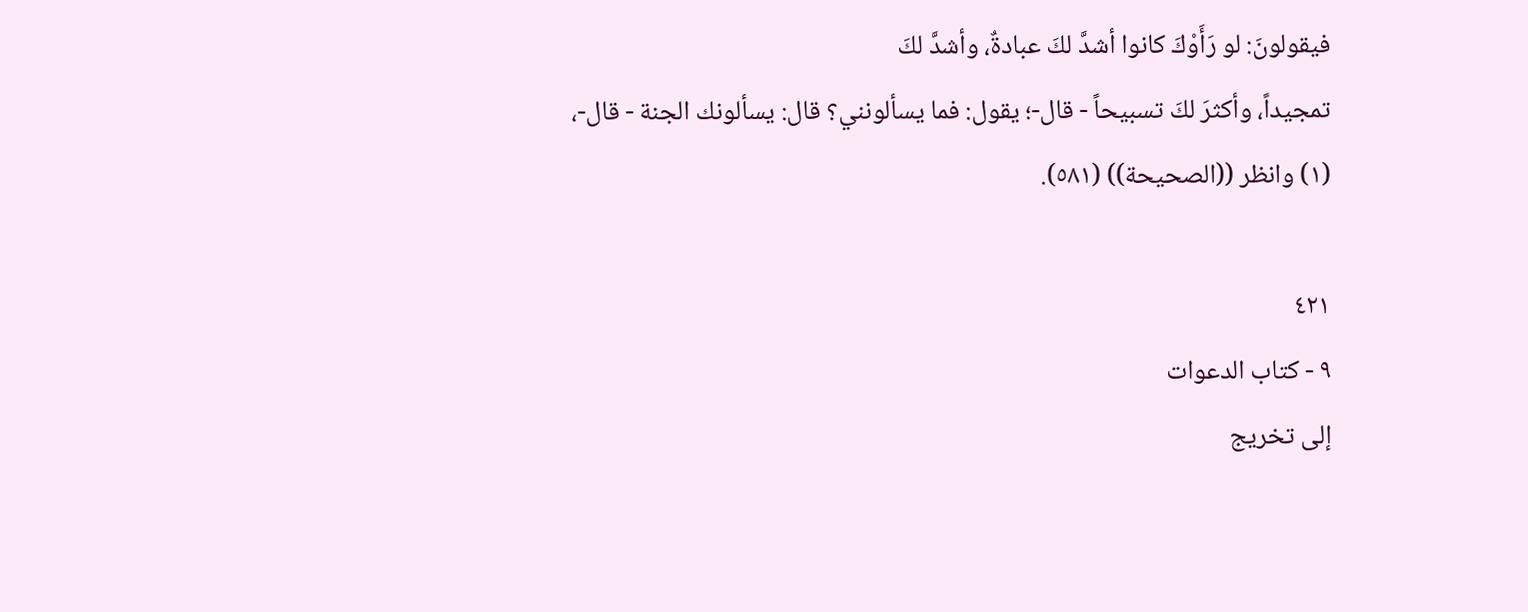فيقولونَ: لو رَأَوْكَ كانوا أشدَّ لكَ عبادةٌ، وأشدَّ لكَ
تمجيداً، وأكثرَ لكَ تسبيحاً - قال-؛ يقول: فما يسألونني؟ قال: يسألونك الجنة - قال-،
(١) وانظر ((الصحيحة)) (٥٨١).

٤٢١
٩ - كتاب الدعوات
إلى تخريج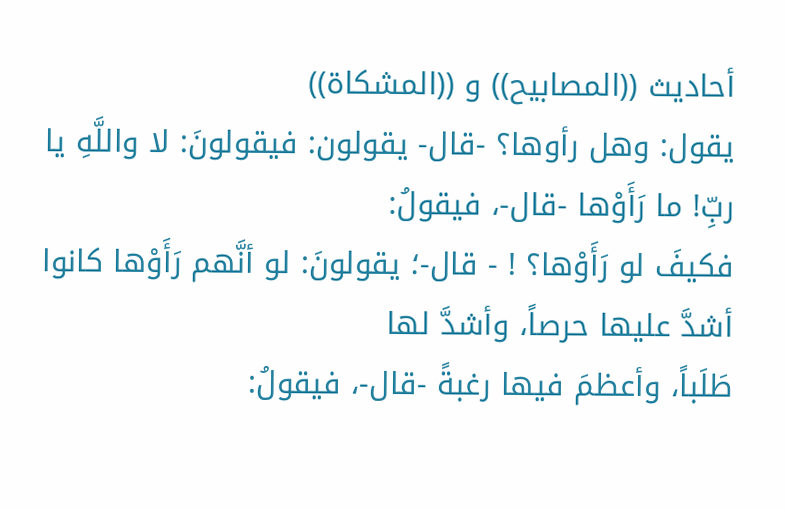أحاديث ((المصابيح)) و ((المشكاة))
يقول: وهل رأوها؟ -قال- يقولون: فيقولونَ: لا واللَّهِ يا ربِّ! ما رَأَوْها -قال-، فيقولُ:
فكيفَ لو رَأَوْها؟ ! - قال-؛ يقولونَ: لو أنَّهم رَأَوْها كانوا أشدَّ عليها حرصاً، وأشدَّ لها
طَلَباً، وأعظمَ فيها رغبةً -قال-، فيقولُ: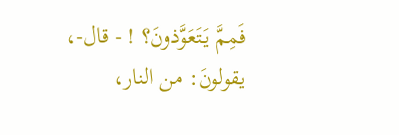فَمِمَّ يَتَعَوَّذونَ؟ ! - قال-، يقولونَ: من النار،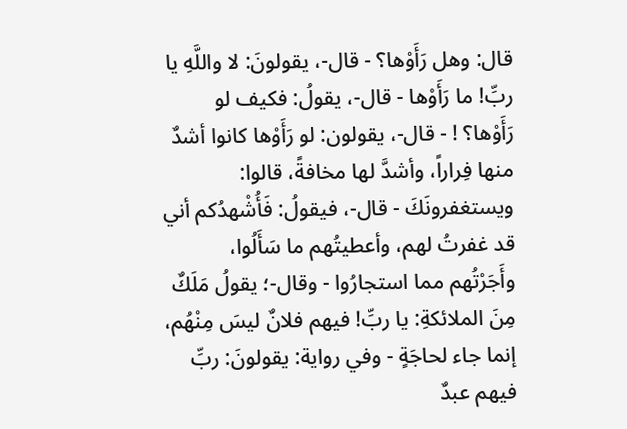قال: وهل رَأَوْها؟ - قال-، يقولونَ: لا واللَّهِ يا ربِّ! ما رَأَوْها - قال-، يقولُ: فكيف لو
رَأَوْها؟ ! - قال-، يقولون: لو رَأَوْها كانوا أشدٌ منها فِراراً، وأشدَّ لها مخافةً، قالوا:
ويستغفرونَكَ - قال-، فيقولُ: فَأُشْهدُكم أني قد غفرتُ لهم، وأعطيتُهم ما سَأَلُوا،
وأَجَرْتُهم مما استجارُوا - وقال-؛ يقولُ مَلَكٌ مِنَ الملائكةِ: يا ربِّ! فيهم فلانٌ ليسَ مِنْهُم،
إنما جاء لحاجَةٍ - وفي رواية: يقولونَ: ربِّ فيهم عبدٌ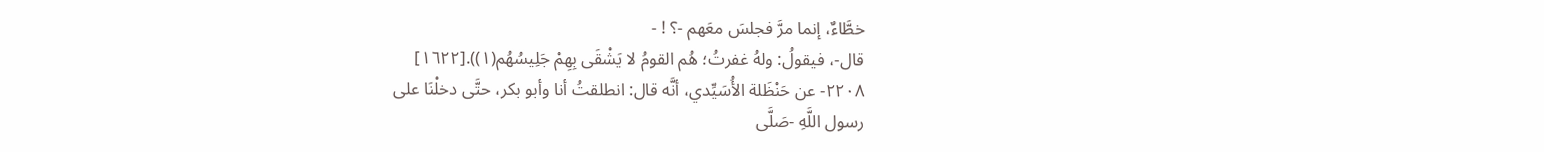خطَّاءٌ، إنما مرَّ فجلسَ معَهم -؟ ! -
قال-، فيقولُ: ولهُ غفرتُ؛ هُم القومُ لا يَشْقَى بِهِمْ جَلِيسُهُم(١)).[١٦٢٢]
٢٢٠٨- عن حَنْظَلة الأُسَيِّدي، أنَّه قال: انطلقتُ أنا وأبو بكر، حتَّى دخلْنَا على
رسول اللَّهِ -صَلَّى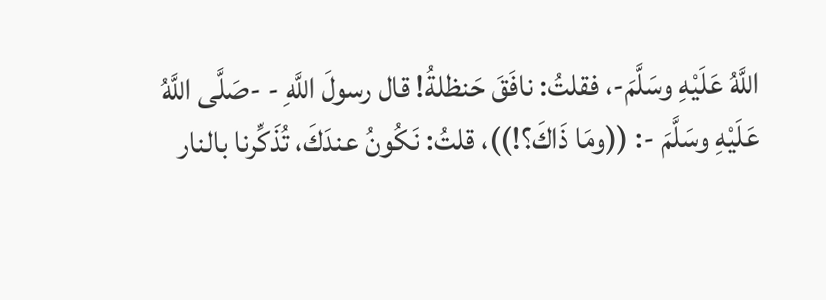اللَّهُ عَلَيْهِ وسَلَّمَ-، فقلتُ: نافَقَ حَنظلةُ! قال رسولَ اللَّهِ - -صَلَّى اللَّهُ
عَلَيْهِ وسَلَّمَ -: ((ومَا ذَاكَ؟!))، قلتُ: نَكُونُ عندَكَ، تُذَكِّرنا بالنار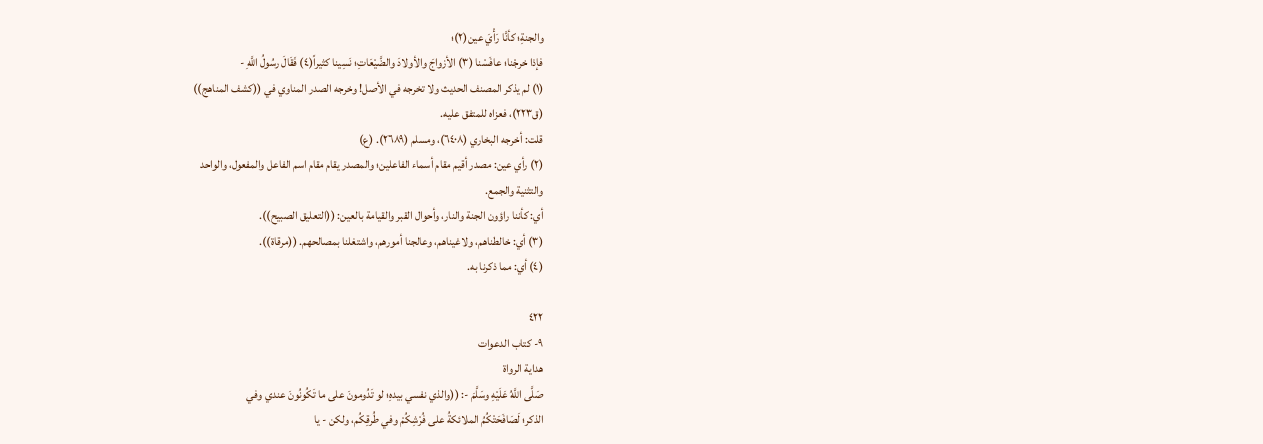والجنةِ؛ كأنَّا رَأْيَ عين(٢)؛
فإذا خرجْنا؛ عافَسْنا (٣) الأزواجَ والأولادَ والضَّيْعَاتِ؛ نَسِينا كثيراً(٤) فَقَالَ رسُولُ اللَّهِ -
(١) لم يذكر المصنف الحديث ولا تخرجه في الأصل! وخرجه الصدر المناوي في ((كشف المناهج))
(ق٢٢٣)، فعزاه للمتفق عليه.
قلت: أخرجه البخاري (٦٤٠٨)، ومسلم (٢٦٨٩). (ع)
(٢) رأي عين: مصدر أقيم مقام أسماء الفاعلين؛ والمصدر يقام مقام اسم الفاعل والمفعول، والواحد
والتثنية والجمع.
أي: كأننا راؤون الجنة والنار، وأحوال القبر والقيامة بالعين: ((التعليق الصبيح)).
(٣) أي: خالطناهم، ولاغيناهم، وعالجنا أمورهم، واشتغلنا بمصالحهم. ((مرقاة)).
(٤) أي: مما ذكرنا به.

٤٢٢
٩- کتاب الدعوات
هداية الرواة
صَلَّى اللَّهُ عَلَيْهِ وسَلَّمَ -: ((والذي نفسي بيدهِ؛ لو تَدُومونَ على ما تَكُونُونَ عندي وفي
الذكر؛ لَصَافَحَتْكُمُ الملائكةُ على فُرْشِكُمْ وفي طُرقِكُم، ولكن - يا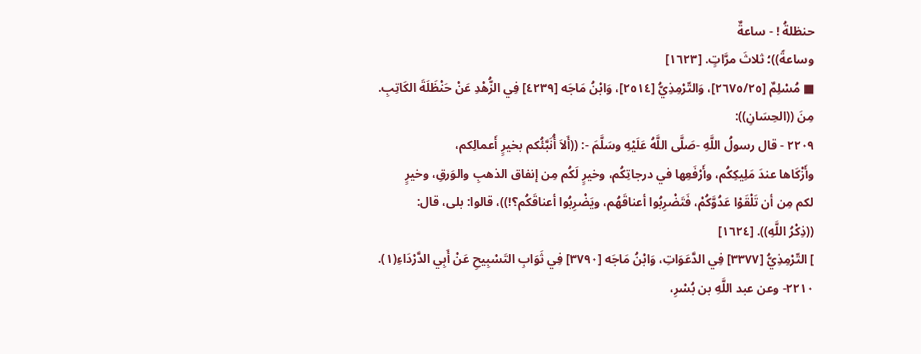حنظلةُ ! - ساعةٌ
وساعةً))؛ ثلاثَ مرَّاتٍ. [١٦٢٣]
■ مُسْلِمٌ [٢٦٧٥/٢٥]، وَالتّرْمِذِيُّ [٢٥١٤]، وَابْنُ مَاجَه [٤٢٣٩] فِي الزُّهْدِ عَنْ حَنْظَلَةَ الكَاتِبِ.
مِنَ ((الحِسَانِ)):
٢٢٠٩ - قال رسولُ اللَّهِ -صَلَّى اللَّهُ عَلَيْهِ وسَلَّمَ -: ((أَلاَ أُنَبَّئُكم بخيرٍ أَعمالِكم،
وأَزْكَاها عندَ مَلِيكِكُم، وأَرْفَعِها في درجاتِكُم، وخيرٍ لَكُم مِن إنفاق الذهبِ والوَرقِ، وخيرٍ
لكم مِن أن تَلْقَوْا عَدُوَّكُمْ، فَتَضْرِبُوا أعناقَهُم، ويَضْرِبُوا أعناقَكُم؟!))، قالوا: بلى، قال:
((ذِكْرُ اللَّهِ)). [١٦٢٤]
] التّرْمِذِيُّ [٣٣٧٧] فِي الدَّعَوَاتِ، وَابْنُ مَاجَه [٣٧٩٠] فِي ثَوَابِ التَسْبِيحِ عَنْ أَبِي الدَّرْدَاءِ(١).
٢٢١٠- وعن عبد اللَّهِ بن بُسْرِ،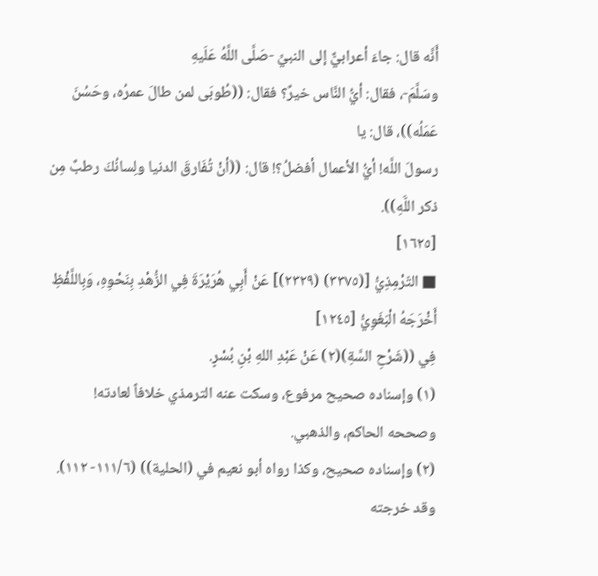أَنَّه قال: جاءَ أعرابيٌّ إلى النبيِّ -صَلَّى اللَّهُ عَلَيهِ
وسَلَّمَ-، فقال: أيُّ النَّاس خيرٌ؟ فقال: ((طُوبَى لمن طالَ عمرُه، وحَسُنَ عَمَلُه))، قال: يا
رسولَ اللَّه! أيُّ الأعمال أفضلُ؟! قال: ((أنْ تُفَارقَ الدنيا ولِسانُكَ رطبٌ مِن ذكر اللَّهِ)).
[١٦٢٥]
■ التّرْمِذِيُّ [(٣٣٧٥) (٢٣٢٩)] عَنْ أَبِي هُرَيْرَةَ فِي الزُّهْدِ بِنَحْوِهِ، وَبِاللَّفْظِ أَخْرَجَهُ الْبَغَوِيُّ [١٢٤٥]
فِي ((شَرْحِ السَّةِ)(٢) عَنْ عَبْدِ اللهِ بْنِ بُسْرٍ.
(١) وإسناده صحيح مرفوع، وسكت عنه الترمذي خلافاً لعادته! وصححه الحاكم، والذهبي.
(٢) وإسناده صحيح، وكذا رواه أبو نعيم في (الحلية)) (١١١/٦- ١١٢).
وقد خرجته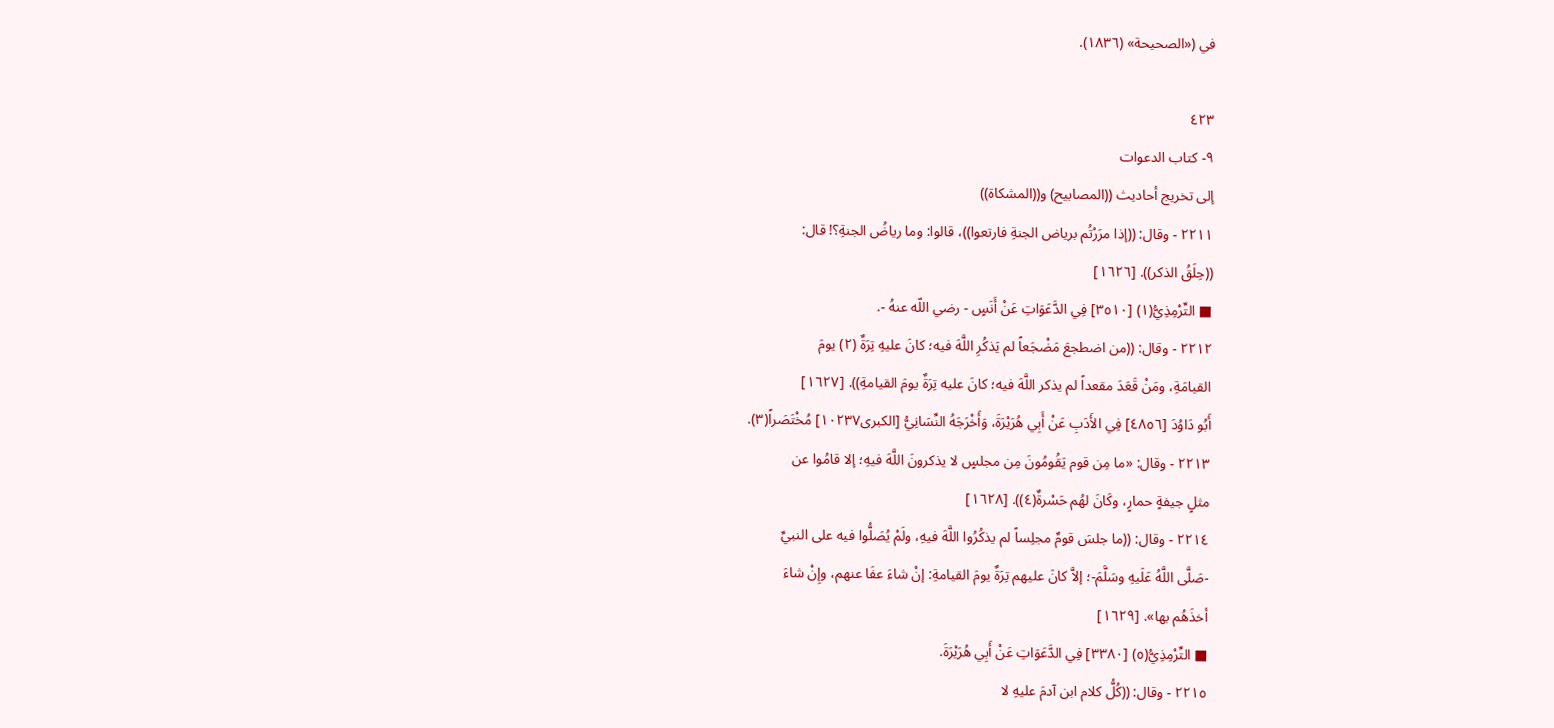في («الصحيحة» (١٨٣٦).

٤٢٣
٩- كتاب الدعوات
إلى تخريج أحاديث ((المصابيح) و((المشكاة))
٢٢١١ - وقال: ((إذا مرَرْتُم برياض الجنةِ فارتعوا))، قالوا: وما رياضُ الجنةِ؟! قال:
((حِلَقُ الذكر)). [١٦٢٦]
■ التِّرْمِذِيُّ(١) [٣٥١٠] فِي الدَّعَوَاتِ عَنْ أَنَسٍ - رضي اللّه عنهُ -.
٢٢١٢ - وقال: ((من اضطجعَ مَضْجَعاً لم يَذكُرِ اللَّهَ فيه؛ كانَ عليهِ تِرَةٌ (٢) يومَ
القيامَةِ، ومَنْ قَعَدَ مقعداً لم يذكر اللَّهَ فيه؛ كانَ عليه تِرَةٌ يومَ القيامةِ)). [١٦٢٧]
أَبُو دَاوُدَ [٤٨٥٦] فِي الأَدَبِ عَنْ أَبِي هُرَيْرَةَ، وَأَخْرَجَهُ النِّسَانِيُّ [الكبرى١٠٢٣٧] مُخْتَصَراً(٣).
٢٢١٣ - وقال: «ما مِن قوم يَقُومُونَ مِن مجلسٍ لا يذكرونَ اللَّهَ فيهِ؛ إلا قامُوا عن
مثلٍ جيفةٍ حمارٍ، وكَانَ لهُم حَسْرةٌ(٤)). [١٦٢٨]
٢٢١٤ - وقال: ((ما جلسَ قومٌ مجلِساً لم يذكُرُوا اللَّهَ فيهِ، ولَمْ يُصَلُّوا فيه على النبيِّ
-صَلَّى اللَّهُ عَلَيهِ وسَلَّمَ-؛ إلاَّ كانَ عليهم تِرَةٌ يومَ القيامةِ: إنْ شاءَ عفَا عنهم، وإِنْ شاءَ
أخذَهُم بها». [١٦٢٩]
■ التِّرْمِذِيُّ(٥) [٣٣٨٠] فِي الدَّعَوَاتِ عَنْ أَبِي هُرَيْرَةَ.
٢٢١٥ - وقال: ((كُلُّ كلام ابن آدمَ عليهِ لا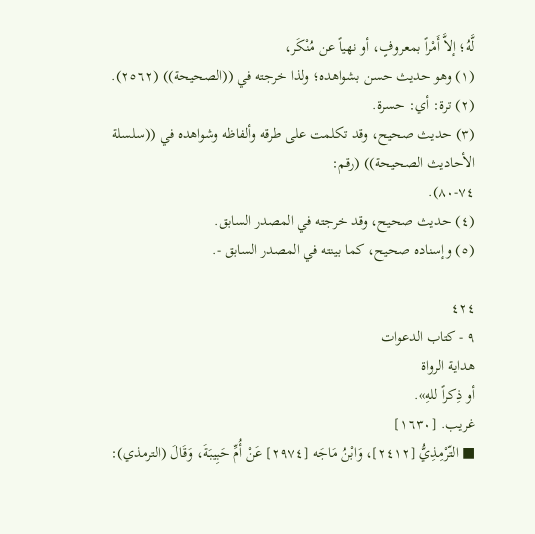لَّهُ؛ إلاَّ أَمْراً بمعروفٍ، أو نهياً عن مُنْكَر،
(١) وهو حديث حسن بشواهده؛ ولذا خرجته في ((الصحيحة)) (٢٥٦٢).
(٢) ترة: أي: حسرة.
(٣) حديث صحيح، وقد تكلمت على طرقه وألفاظه وشواهده في ((سلسلة الأحاديث الصحيحة)) (رقم:
٧٤-٨٠).
(٤) حديث صحيح، وقد خرجته في المصدر السابق.
(٥) وإسناده صحيح، كما بينته في المصدر السابق -.

٤٢٤
٩ - كتاب الدعوات
هداية الرواة
أو ذِکراً للهِ».
غريب. [١٦٣٠]
■ التّرْمِذِيُّ [٢٤١٢]، وَابْنُ مَاجَه [٢٩٧٤] عَنْ أُمِّ حَبِيبَةَ، وَقَالَ (الترمذي):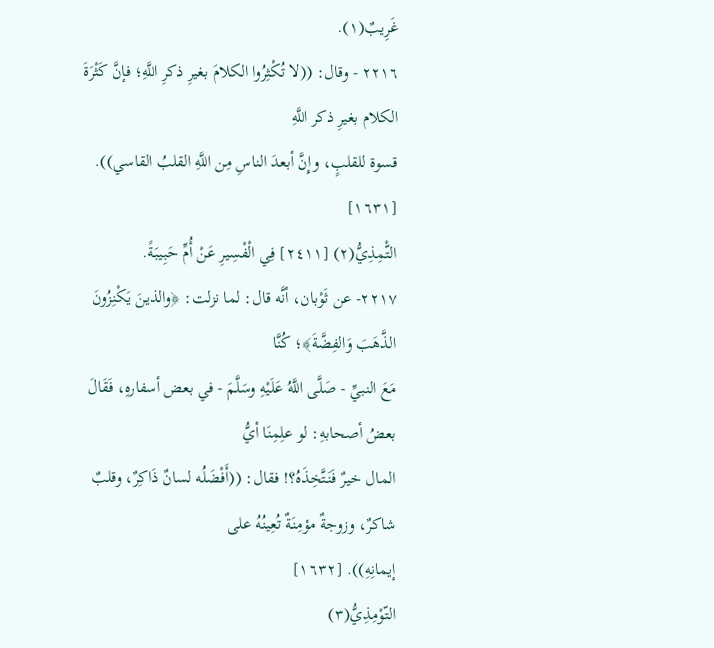غَرِيبٌ(١).
٢٢١٦ - وقال: ((لا تُكْثِرُوا الكلامَ بغيرِ ذكرِ اللَّهِ؛ فإنَّ كَثْرَةَ الكلام بغيرِ ذكر اللَّهِ
قسوة للقلبٍ، وإِنَّ أبعدَ الناسِ مِن اللَّهِ القلبُ القاسي)). [١٦٣١]
التّْمِذِيُّ(٢) [٢٤١١] فِي الْفْسِيرِ عَنْ أُمِّ حَبِيبَةً.
٢٢١٧- عن ثَوْبان، أنَّه قال: لما نزلت: ﴿والذينَ يَكْنِزُونَ الذَّهَبَ وَالفِضَّةَ﴾؛ كُنَّا
مَعَ النبيِّ - صَلَّى اللَّهُ عَلَيْهِ وسَلَّمَ - في بعض أسفارهِ، فَقَالَ بعضُ أصحابهِ: لو علِمِنَا أيُّ
المال خيرٌ فَنَتَّخِذَهُ؟! فقال: ((أَفْضَلُه لسانٌ ذَاكِرٌ، وقلبٌ شاكرٌ، وزوجةٌ مؤمِنَةٌ تُعِينُهُ على
إيمانِهِ)). [١٦٣٢]
التّوْمِذِيُّ(٣)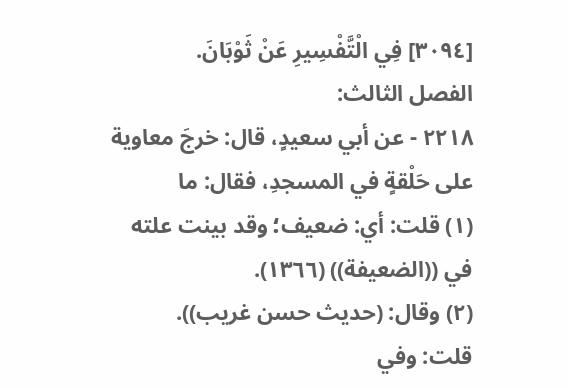[٣٠٩٤] فِي الْتَّفْسِيرِ عَنْ ثَوْبَانَ.
الفصل الثالث:
٢٢١٨ - عن أبي سعيدٍ، قال: خرجَ معاوية على حَلْقةٍ في المسجدِ، فقال: ما
(١) قلت: أي: ضعيف؛ وقد بينت علته في ((الضعيفة)) (١٣٦٦).
(٢) وقال: (حديث حسن غريب)).
قلت: وفي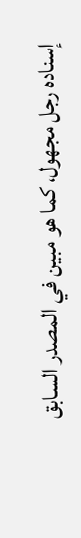إسناده رجل مجهول، كما هو مبين في المصدر السابق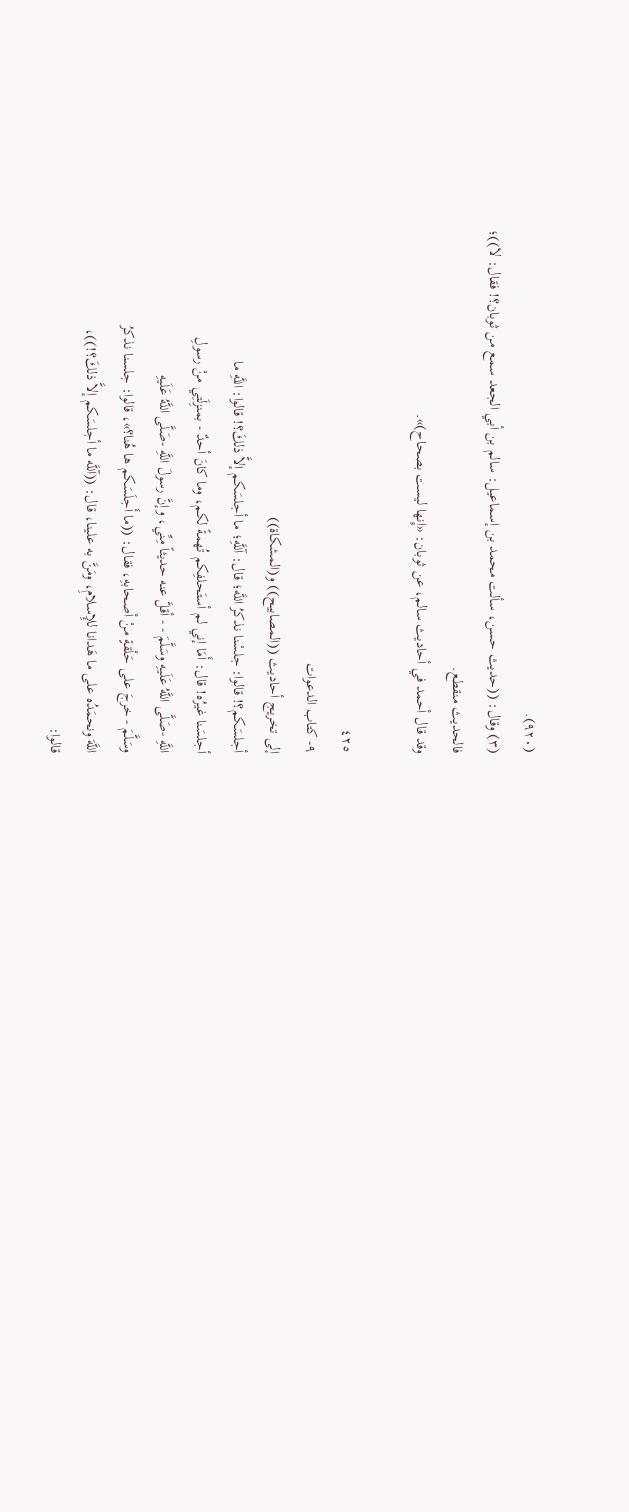(٩٢٠).
(٣) وقال: ((حديث حسن، سألت محمد بن إسماعيل: سالم بن أبي الجعد سمع من ثوبان؟! فقال: لا))؛
فالحديث منقطع.
وقد قال أحمد في أحاديث سالم، عن ثوبان: «إِنھا لیست بصحاح)».

٤٢٥
٩- كتاب الدعوات
إلى تخريج أحاديث ((المصابيح)) و(المشكاة))
أجلسَكم؟! قالوا: جلسْنا نذكرُ اللَّه؛ قال: آللَّهِ؛ ما أجلسَكم إلاَّ ذلكَ؟! قالوا: اللَّهِ ما
أجلسَنا غيرُه! قال: أَمَا إني لم أستَحلفِكم تُهمةً لكم، وما كانَ أحدٌ - بمنزِلَتِي منْ رسولِ
اللَّهِ -صَلَّى اللَّهُ عَلَيهِ وسَلَّمَ - - أقلَّ عنه حديثاً مِنِّي، وإنَّ رسولَ اللَّهِ -صَلَّى اللَّهُ عَلَيهِ
وسَلَّمَ - خرجَ على حَلْقةٍ منْ أصحابهِ، فقال: ((ما أَجلَسَكم ها هُنا؟»، قالوا: جلسنا نذكرُ
اللَّهَ ونحمَدُه على ما هَدانا للإِسلامِ، ومَنَّ به علينا، قال: ((آللَّه ما أجلسَكم إلاَّ ذلكَ؟!))،
قالوا: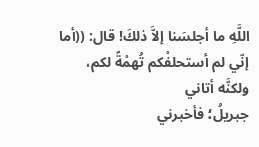اللَّهِ ما أجلسَنا إلاَّ ذلكَ! قال: ((أما إنّي لم أستحلفْكم تُهمْةً لكم، ولكنَّه أتاني
جبريلُ؛ فأخبرني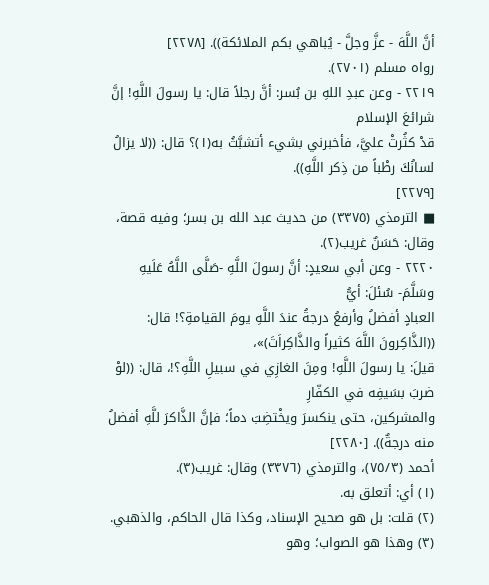أنَّ اللَّهَ - عزَّ وجلَّ - يُباهي بكم الملائكة)). [٢٢٧٨]
رواه مسلم (٢٧٠١).
٢٢١٩ - وعن عبدِ اللهِ بن بُسر: أنَّ رجلاً قال: يا رسولَ اللَّهِ! إنَّ شرائعَ الإسلام
قدْ كثُرتْ عليَّ، فأخبرني بشيء أتشبَّثُ به(١)؟ قال: ((لا يزالُ لسانُكَ رطْباً من ذِكر اللَّهِ)).
[٢٢٧٩]
■ الترمذي (٣٣٧٥) من حديث عبد الله بن بسر؛ وفيه قصة، وقال: حَسَنٌ غريب(٢).
٢٢٢٠ - وعن أبي سعيدٍ: أنَّ رسولَ اللَّهِ -صَلَّى اللَّهُ عَلَيهِ وسَلَّمَ- سُئلَ: أيُّ
العبادٍ أفضلُ وأرفعُ درجةُ عندَ اللَّهِ يومَ القيامةِ؟! قال: ((الذَّاكِرونَ اللَّهَ كثيراً والذَّاكِراَتَ)»،
قيلَ: يا رسولَ اللَّهِ! ومِنَ الغازِي في سبيلِ اللَّهِ؟!، قال: ((لوْ ضربَ بسَيفِه في الكفّارِ
والمشركين، حتى ينكسرَ ويخْتضِبَ دماً؛ فإنَّ الذَّاكرَ للَّهِ أفضلُ منه درجةٌ)). [٢٢٨٠]
أحمد (٧٥/٣)، والترمذي (٣٣٧٦) وقال: غريب(٣).
(١) أي: أتعلق به.
(٢) قلت: بل هو صحيح الإسناد، وكذا قال الحاكم، والذهبي.
(٣) وهذا هو الصواب؛ وهو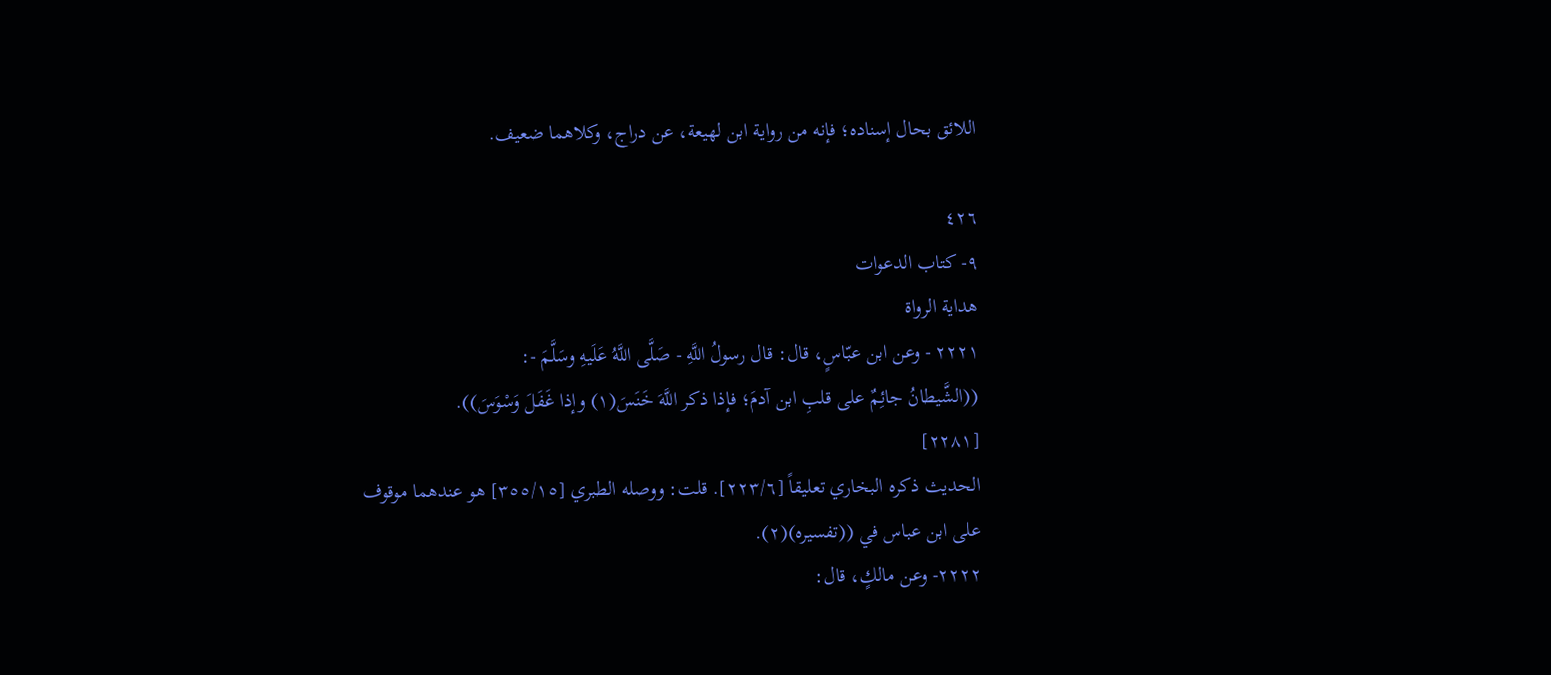اللائق بحال إسناده؛ فإنه من رواية ابن لهيعة، عن دراج، وكلاهما ضعيف.

٤٢٦
٩- كتاب الدعوات
هداية الرواة
٢٢٢١ - وعن ابن عبّاسٍ، قال: قال رسولُ اللَّهِ - صَلَّى اللَّهُ عَلَيهِ وسَلَّمَ -:
((الشَّيطانُ جائِمٌ على قلبِ ابن آدمَ؛ فإذا ذكر اللَّهَ خَنَسَ(١) وإذا غَفَلَ وَسْوَسَ)).
[٢٢٨١]
الحديث ذكره البخاري تعليقاً [٢٢٣/٦]. قلت: ووصله الطبري [٣٥٥/١٥] هو عندهما موقوف
على ابن عباس في ((تفسيره)(٢).
٢٢٢٢- وعن مالكٍ، قال: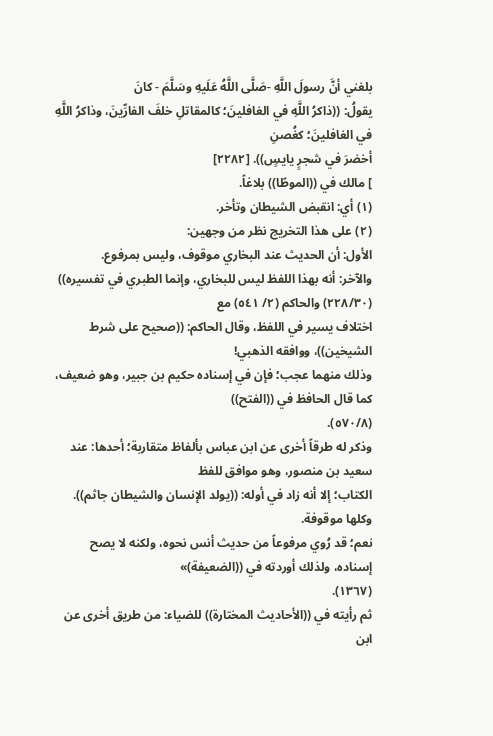بلغني أنَّ رسولَ اللَّهِ -صَلَّى اللَّهُ عَلَيهِ وسَلَّمَ - كانَ
يقولُ: ((ذاكرُ اللَّهِ في الغافلينَ؛ كالمقاتلِ خلفَ الفارِّينَ، وذاكرُ اللَّهِ في الغافلينَ؛ كغُصنِ
أخضرَ في شجرٍ یایسٍ)). [٢٢٨٢]
] مالك في ((الموطًا)) بلاغاً.
(١) أي: انقبض الشيطان وتأخر.
(٢) على هذا التخريج نظر من وجهين:
الأول: أن الحديث عند البخاري موقوف، وليس بمرفوع.
والآخر: أنه بهذا اللفظ ليس للبخاري، وإنما الطبري في تفسيره)) (٢٢٨/٣٠) والحاكم (٢/ ٥٤١) مع
اختلاف يسير في اللفظ، وقال الحاكم: ((صحيح على شرط الشيخين))، ووافقه الذهبي!
وذلك منهما عجب؛ فإن في إسناده حكيم بن جبير، وهو ضعيف، كما قال الحافظ في ((الفتح))
(٥٧٠/٨).
وذكر له طرقاً أخرى عن ابن عباس بألفاظ متقاربة؛ أحدها: عند سعيد بن منصور، وهو موافق للفظ
الكتاب؛ إلا أنه زاد في أوله: ((يولد الإنسان والشيطان جاثم)). وكلها موقوفة.
نعم؛ قد رُوي مرفوعاً من حديث أنس نحوه، ولكنه لا يصح إسناده، ولذلك أوردته في ((الضعيفة)»
(١٣٦٧).
ثم رأيته في ((الأحاديث المختارة)) للضياء: من طريق أخرى عن ابن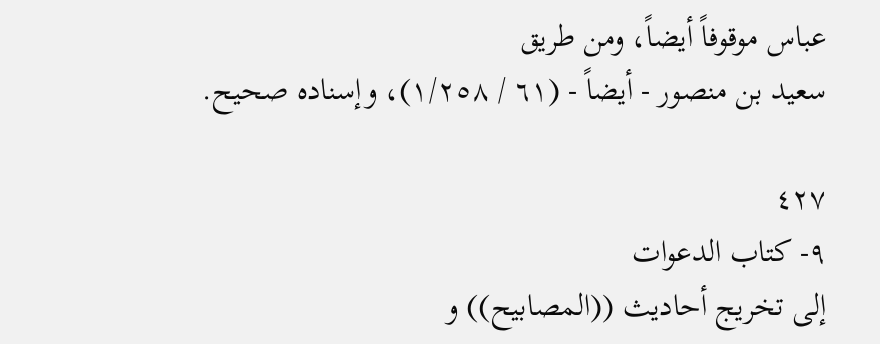عباس موقوفاً أيضاً، ومن طريق
سعيد بن منصور - أيضاً - (٦١ / ١/٢٥٨)، وإسناده صحيح.

٤٢٧
٩- كتاب الدعوات
إلى تخريج أحاديث ((المصابيح)) و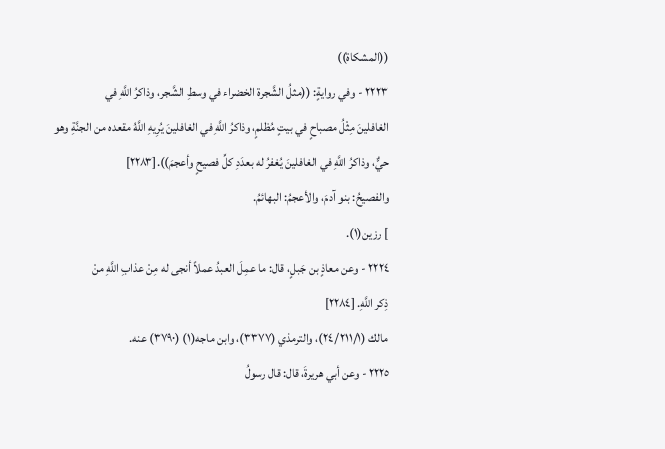((المشكاة))
٢٢٢٣ - وفي روايةٍ: ((مثلُ الشَّجرة الخضراء في وسطِ الشَّجر، وذاكرُ اللَّهِ في
الغافلينَ مِثْلُ مصباحٍ في بيتٍ مُظلمٍ، وذاكرُ اللَّهِ في الغافلينَ يُرِيهِ اللَّهُ مقعده من الجنَّةِ وهو
حيٌّ، وذاكرُ اللَّهِ في الغافلينَ يُغفرُ له بعدَدِ كلِّ فصيحٍ وأعجمَ)).[٢٢٨٣]
والفصيحُ: بنو آدمَ، والأعجمُ: البهائمُ.
] رزين(١).
٢٢٢٤ - وعن معاذٍ بن جَبلٍ، قال: ما عمِلَ العبدُ عملاً أنجى له مِنْ عذابِ اللَّهِ منْ
ذِكر اللَّهِ. [٢٢٨٤]
مالك (٢٤/٢١١/١)، والترمذي (٣٣٧٧)، وابن ماجه(١) (٣٧٩٠) عنه.
٢٢٢٥ - وعن أبي هريرةَ، قال: قال رسولُ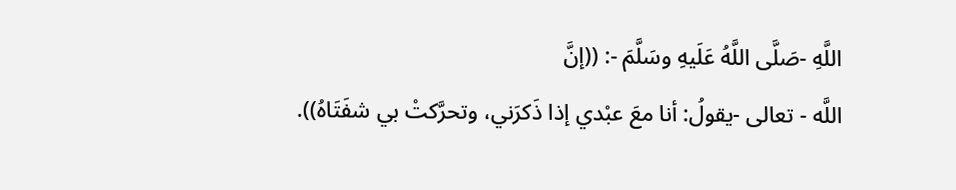اللَّهِ -صَلَّى اللَّهُ عَلَيهِ وسَلَّمَ -: ((إنَّ
اللَّه - تعالى -يقولُ: أنا معَ عبْدي إذا ذَكرَني، وتحرَّكتْ بي شفَتَاهُ)).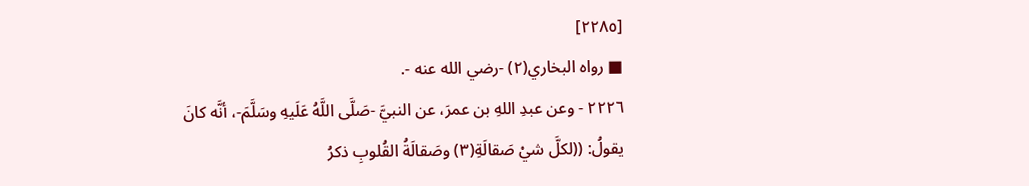[٢٢٨٥]
■ رواه البخاري(٢) -رضي الله عنه -.
٢٢٢٦ - وعن عبدِ اللهِ بن عمرَ، عن النبيَّ -صَلَّى اللَّهُ عَلَيهِ وسَلَّمَ-، أنَّه كانَ
يقولُ: ((لكلَّ شيْ صَقالَةِ(٣) وصَقالَةُ القُلوبِ ذكرُ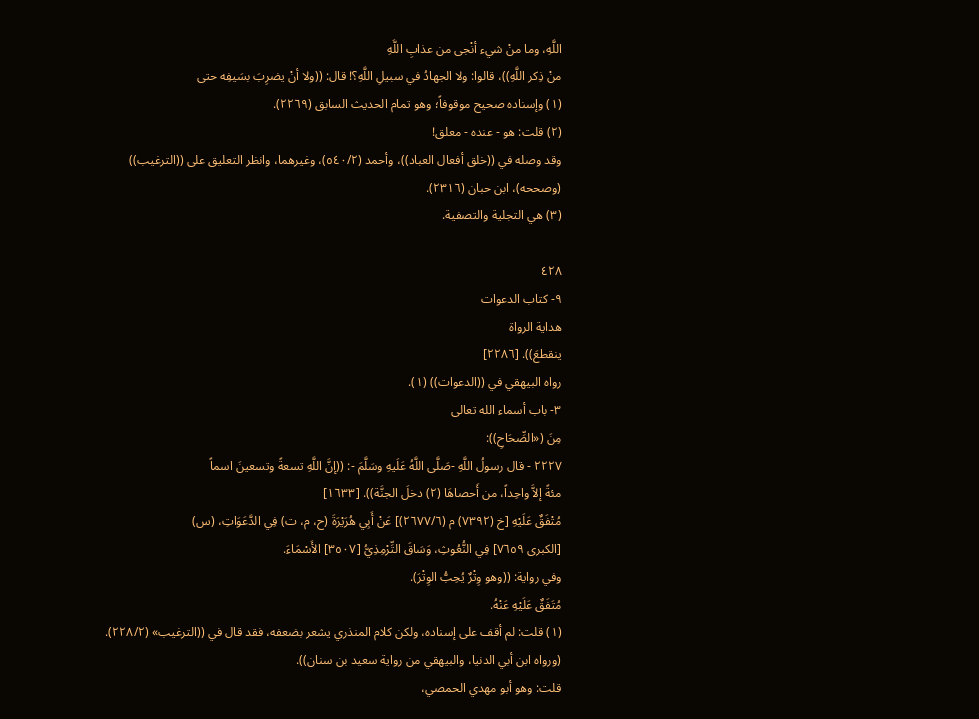اللَّهِ، وما منْ شيء أنْجى من عذابِ اللَّهِ
منْ ذِكر اللَّهِ))، قالوا: ولا الجهادُ في سبيلِ اللَّهِ؟! قال: ((ولا أنْ يضرِبَ بسَيفِه حتى
(١) وإسناده صحيح موقوفاً؛ وهو تمام الحديث السابق (٢٢٦٩).
(٢) قلت: هو - عنده - معلق!
وقد وصله في ((خلق أفعال العباد))، وأحمد (٥٤٠/٢)، وغيرهما، وانظر التعليق على ((الترغيب))
(وصححه)، ابن حبان (٢٣١٦).
(٣) هي التجلية والتصفية.

٤٢٨
٩- کتاب الدعوات
هداية الرواة
ینقطعَ)). [٢٢٨٦]
رواه البيهقي في ((الدعوات)) (١).
٣- باب أسماء الله تعالی
مِنَ («الصِّحَاحِ)):
٢٢٢٧ - قال رسولُ اللَّهِ -صَلَّى اللَّهُ عَلَيهِ وسَلَّمَ -: ((إنَّ اللَّهِ تسعةً وتسعينَ اسماً
مئةً إلاَّ واحِداً، من أَحصاهَا (٢) دخلَ الجنَّة)). [١٦٣٣]
مُتْفَقٌ عَلَيْهِ [خ (٧٣٩٢) م (٢٦٧٧/٦)] عَنْ أَبِي هُرَيْرَةَ (ح، م، ت) فِي الدَّعَوَاتِ، (س)
[الكبرى ٧٦٥٩] فِي النُّعُوثِ، وَسَاقَ التِّرْمِذِيُّ [٣٥٠٧] الأَسْمَاءَ.
وفي رواية: ((وهو وِتْرٌ يُحِبُّ الوِتْرَ).
مُتَفَقٌ عَلَيْهِ عَنْهُ.
(١) قلت: لم أقف على إسناده، ولکن کلام المنذري یشعر بضعفه، فقد قال في ((الترغيب» (٢٢٨/٢).
(ورواه ابن أبي الدنيا، والبيهقي من رواية سعيد بن سنان)).
قلت: وهو أبو مهدي الحمصي،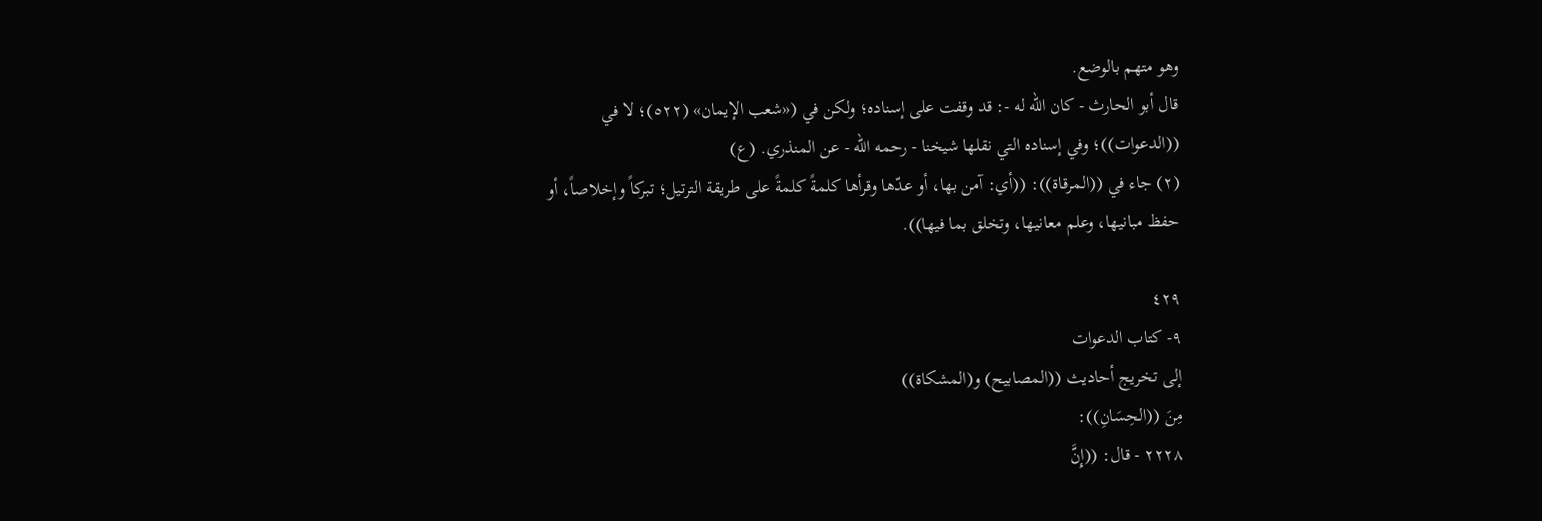وهو متهم بالوضع.
قال أبو الحارث - كان الله له -: قد وقفت على إسناده؛ ولكن في («شعب الإيمان» (٥٢٢)؛ لا في
((الدعوات))؛ وفي إسناده التي نقلها شيخنا - رحمه الله - عن المنذري. (ع)
(٢) جاء في ((المرقاة)): ((أي: آمن بها، أو عدّها وقرأها كلمةً كلمةً على طريقة الترتيل؛ تبركاً وإخلاصاً، أو
حفظ مبانيها، وعلم معانيها، وتخلق بما فيها)).

٤٢٩
٩- كتاب الدعوات
إلى تخريج أحاديث ((المصابيح) و(المشكاة))
مِنَ ((الحِسَانِ)):
٢٢٢٨ - قال: ((إِنَّ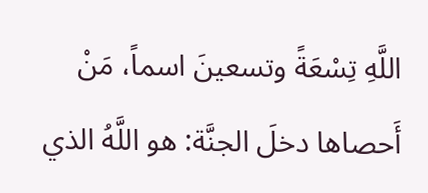اللَّهِ تِسْعَةً وتسعينَ اسماً، مَنْ أَحصاها دخلَ الجنَّة: هو اللَّهُ الذي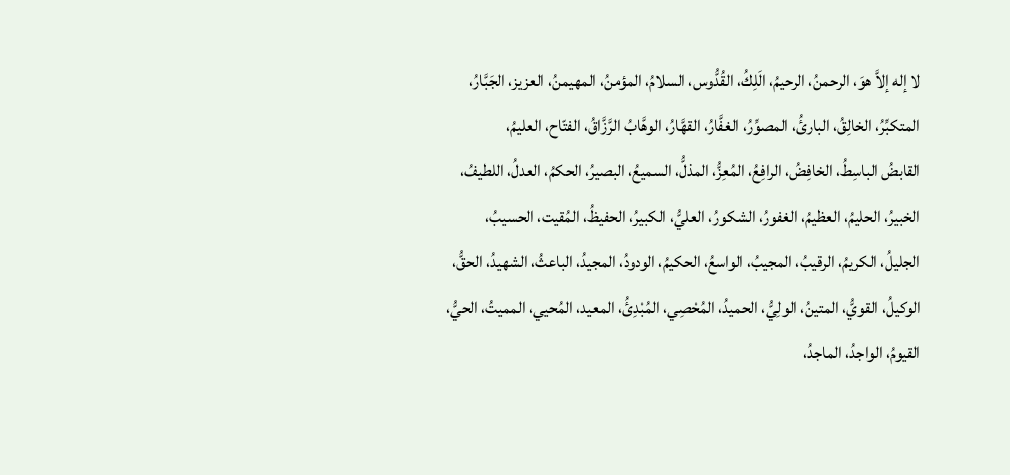لا إله إلاَّ هوَ، الرحمنُ، الرحيمُ، الَلِكُ، القُدُّوس، السلامُ، المؤمنُ، المهيمنُ، العزيز، الجَبَّارُ،
المتكبِّرُ، الخالِقُ، البارئُ، المصوِّرُ، الغفَّارُ، القهَّارُ، الوهَّابُ الرَّزَّاقُ، الفتّاح، العلیمُ،
القابضُ الباسِطُ، الخافِضُ، الرافِعُ، المُعِزُّ، المذلُّ، السميعُ، البصيرُ، الحكمُ، العدلُ، اللطيفُ،
الخبيرُ، الحليمُ، العظيمُ، الغفورُ، الشكورُ، العليُّ، الكبيرُ، الحفيظُ، المُقيت، الحسيبُ،
الجليلُ، الكريمُ، الرقيبُ، المجيبُ، الواسعُ، الحكيمُ، الودودُ، المجيدُ، الباعثُ، الشهيدُ، الحقُّ،
الوكيلُ، القويُّ، المتينُ، الولِيُّ، الحميدُ، المُحْصِي، المُبْدِئُ، المعيد، المُحيي، المميتُ، الحيُّ،
القيومُ، الواجدُ، الماجدُ،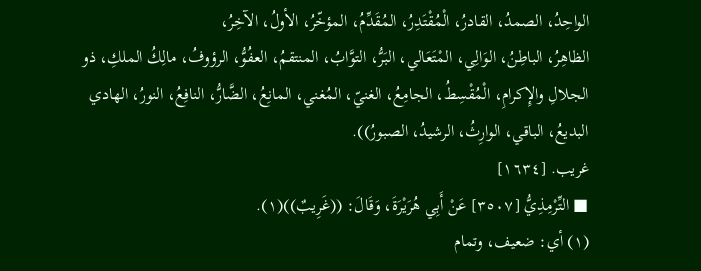الواحِدُ، الصمدُ، القادرُ، الْمُقْتَدِرُ، المُقَدِّمُ، المؤخّرُ، الأولُ، الآخِرُ،
الظاهِرُ، الباطِنُ، الوَالِي، المْتَعَالي، البَرُّ، التوَّابُ، المنتقمُ، العفُوُّ، الرؤوفُ، مالِكُ الملكِ، ذو
الجلالِ والإِكرامِ، الْمُقْسِطُ، الجامِعُ، الغنيّ، المُغني، المانِعُ، الضَّارُّ، النافِعُ، النورُ، الهادي
البديعُ، الباقي، الوارِثُ، الرشيدُ، الصبورُ)).
غريب. [١٦٣٤]
■ التِّرْمِذِيُّ [٣٥٠٧] عَنْ أَبِي هُرَيْرَةَ، وَقَالَ: ((غَرِيبٌ))(١).
(١) أي: ضعيف، وتمام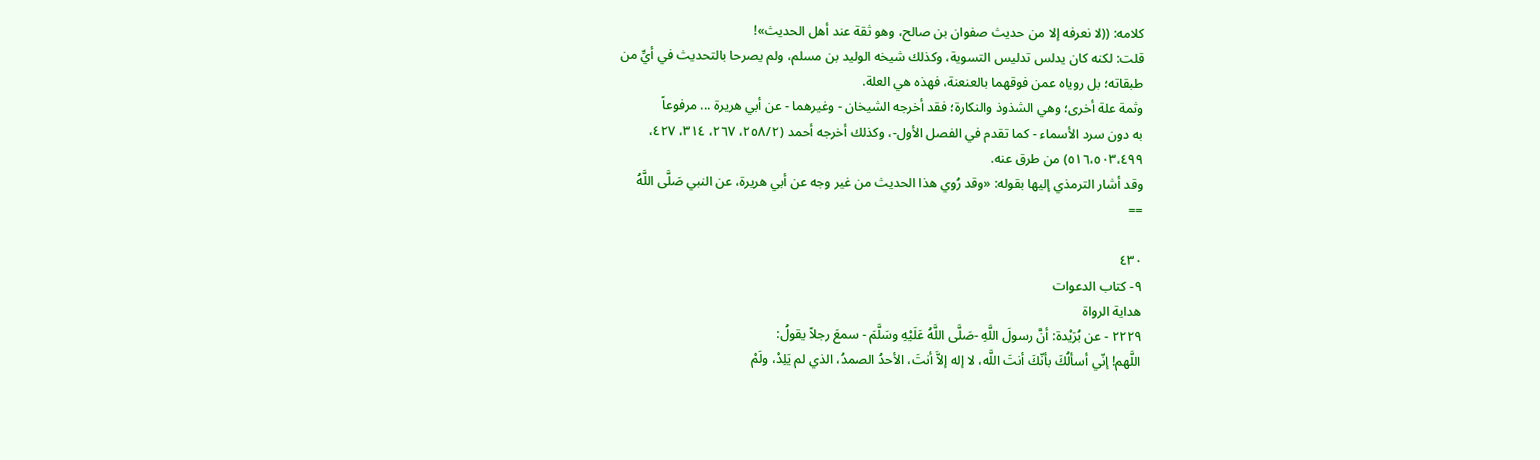كلامه: ((لا نعرفه إلا من حديث صفوان بن صالح، وهو ثقة عند أهل الحديث»!
قلت: لكنه كان يدلس تدليس التسوية، وكذلك شيخه الوليد بن مسلم، ولم يصرحا بالتحديث في أيِّ من
طبقاته؛ بل روياه عمن فوقهما بالعنعنة، فهذه هي العلة.
وثمة علة أخرى؛ وهي الشذوذ والنكارة؛ فقد أخرجه الشيخان - وغيرهما - عن أبي هريرة ... مرفوعاً
به دون سرد الأسماء - كما تقدم في الفصل الأول-، وكذلك أخرجه أحمد (٢٥٨/٢، ٢٦٧، ٣١٤، ٤٢٧،
٥١٦،٥٠٣،٤٩٩) من طرق عنه.
وقد أشار الترمذي إليها بقوله: «وقد رُوي هذا الحديث من غير وجه عن أبي هريرة، عن النبي صَلَّى اللَّهُ
==

٤٣٠
٩- کتاب الدعوات
هداية الرواة
٢٢٢٩ - عن بُرَيْدة: أنَّ رسولَ اللَّهِ -صَلَّى اللَّهُ عَلَيْهِ وسَلَّمَ - سمعَ رجلاً يقولُ:
اللَّهم! إنّي أسألُكَ بأنّكَ أنتَ اللَّه، لا إله إلاَّ أنتَ، الأحدُ الصمدُ، الذي لم يَلِدْ، ولَمْ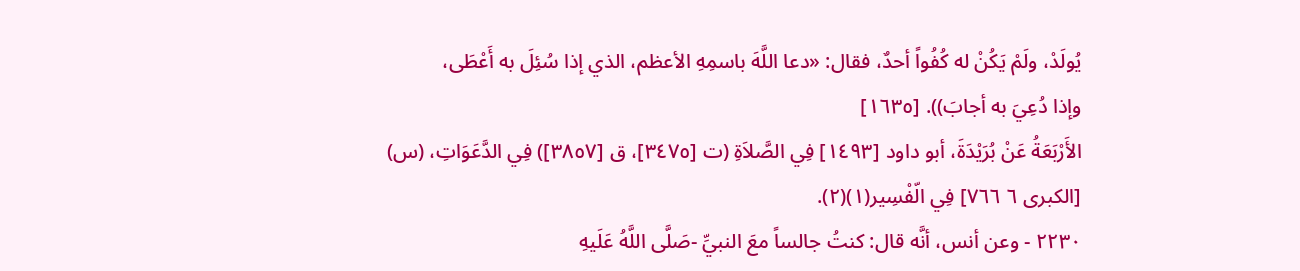يُولَدْ، ولَمْ يَكُنْ له كُفُواً أحدٌ، فقال: «دعا اللَّهَ باسمِهِ الأعظم، الذي إذا سُئِلَ به أَعْطَى،
وإذا دُعِيَ به أجابَ)). [١٦٣٥]
الأَرْبَعَةُ عَنْ بُرَيْدَةَ، أبو داود [١٤٩٣] فِي الصَّلاَةِ (ت [٣٤٧٥]، ق [٣٨٥٧]) فِي الدَّعَوَاتِ، (س)
[الكبرى ٦ ٧٦٦] فِي الّفْسِير(١)(٢).
٢٢٣٠ - وعن أنس، أنَّه قال: كنتُ جالساً معَ النبيِّ -صَلَّى اللَّهُ عَلَيهِ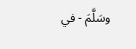وسَلَّمَ - في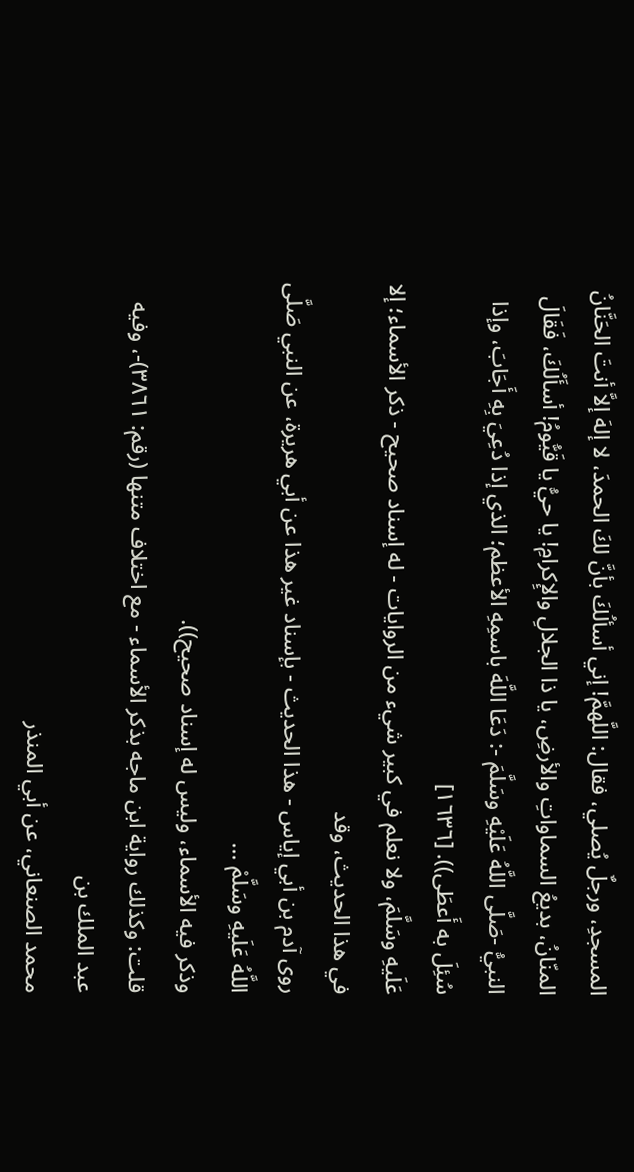المسجدِ، ورجلٌ يُصلي، فقال: اللَّهمَّ! إني أسألُكَ بأنَّ لكَ الحمدَ، لا إلهَ إلاَّ أنتَ الحَنَّانُ
المنّانُ، بديعُ السماواتِ والأرضِ، يا ذا الجلالِ والإِكرامِ! يا حيُّ يا قَيُّومُ! أسأَلُكَ، فَقَالَ
النبيُّ -صَلَّى اللَّهُ عَلَيْهِ وسَلَّمَ -: دَعَا اللَّهَ باسمِهِ الأعظم؛ الذي إذا دُعِيَ بِهِ أَجَابَ، وإذا
سُئِلَ به أَعطَى)). [١٦٣٦]
عَلَيهِ وسَلَّمَ، ولا نعلم في كبير شيء من الروايات - له إسناد صحيح - ذكر الأسماء؛ إلا في هذا الحديث، وقد
روى آدم بن أبي إياس - هذا الحديث - بإسناد غير هذا عن أبي هريرة، عن النبي صَلَّى اللَّهُ عَلَيهِ وسَلَّمْ ...
وذکر فیه الأسماء، ولیس له إسناد صحيح)).
قلت: وكذلك رواية ابن ماجه بذكر الأسماء - مع اختلاف متنها (رقم: ٣٨٦١)-، وفيه عبد الملك بن
محمد الصنعاني، عن أبي المنذر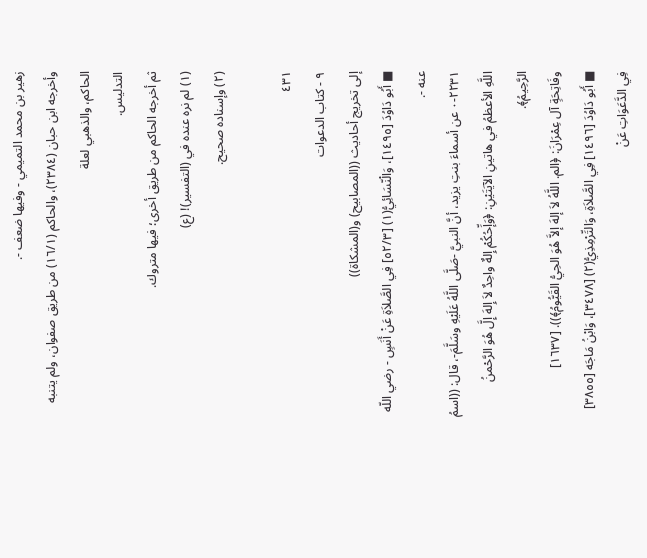زهير بن محمد التميمي - وفيها ضعف -.
وأخرجه ابن حبان (٢٣٨٤)، والحاكم (١٦/١) من طريق صفوان، ولم يتنبه الحاكم، والذهبي لعلة
التدلیس.
ثم أخرجه الحاكم من طريق أخرى؛ فيها متروك.
(١) لم نره عنده في (التفسير)! (ع)
(٢) وإسناده صحيح.

٤٣١
٩ - كتاب الدعوات
إلى تخريج أحاديث ((المصابيح) و(المشكاة))
■ أَبُو دَاوُدَ [١٤٩٥]، وَالْنّسَائِيُّ(١) [٥٢/٣] فِي الصَّلاَةِ عَنْ أَنَسٍ - رضي اللّه عنه -.
٢٢٣١-٠ عن أسماءَ بنتِ يزيد، أنَّ النبيَّ -صَلَّى اللَّهُ عَلَيْهِ وسَلَّمَ-، قال: ((اسمُ
اللَّهِ الأعظمُ في هاتينِ الآيَتَيْنِ: ﴿وَإِّحُكُمْ إِلهٌ واحِدٌ لاَ إِلهَ إِلَّ هُوَ الرَّحْمنُ الرَّحِيمُ﴾.
وفَاتِحَةٍ آل عِمْرَانَ: ﴿الم. اللَّهُ لاَ إلهَ إلاَّ هُوَ الحِيُّ القَيُّومُ﴾)). [١٦٣٧]
■ أَبُو دَاوُدَ [١٤٩٦] فِي الصَّلاَةِ، وَالتِّرْمِذِيُّ(٢) [٣٤٧٨]، وَابْنُ مَاجَه [٣٨٥٥] فِي الدَّعَوَاتِ عَنْ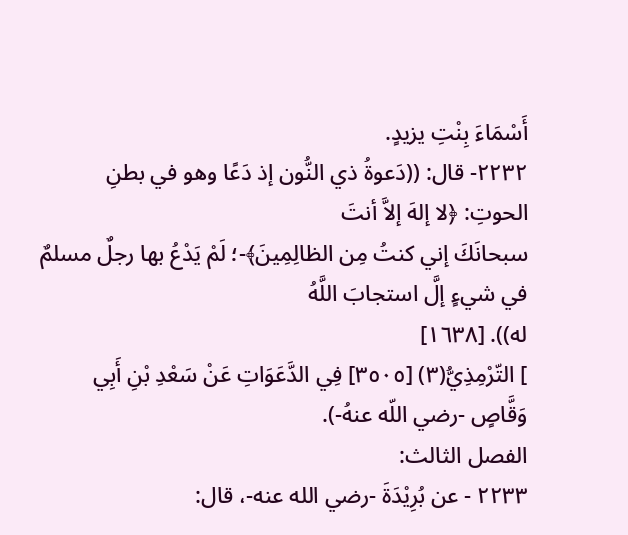أَسْمَاءَ بِنْتِ يزيدٍ.
٢٢٣٢- قال: ((دَعوةُ ذي النُّون إذ دَعًا وهو في بطنِ الحوتِ: ﴿لا إلهَ إلاَّ أنتَ
سبحانَكَ إني كنتُ مِن الظالِمِينَ﴾-؛ لَمْ يَدْعُ بها رجلٌ مسلمٌ في شيءٍ إلَّ استجابَ اللَّهُ
له)). [١٦٣٨]
] التّرْمِذِيُّ(٣) [٣٥٠٥] فِي الدَّعَوَاتِ عَنْ سَعْدِ بْنِ أَبِي وَقَّاصٍ -رضي اللّه عنهُ-).
الفصل الثالث:
٢٢٣٣ - عن بُرِيْدَةَ -رضي الله عنه-، قال: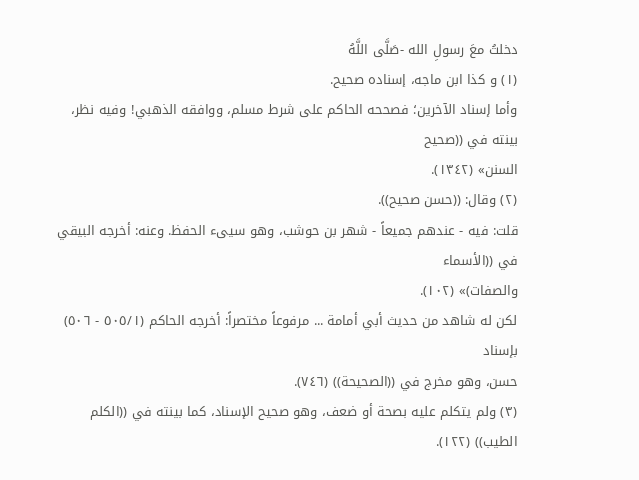دخلتُ معَ رسولِ الله -صَلَّى اللَّهُ
(١) و کذا ابن ماجه، إسناده صحيح.
وأما إسناد الآخرين؛ فصححه الحاكم على شرط مسلم، ووافقه الذهبي! وفيه نظر، بينته في ((صحيح
السنن» (١٣٤٢).
(٢) وقال: ((حسن صحیح)).
قلت: فيه - عندهم جميعاً - شهر بن حوشب، وهو سيىء الحفظ. وعنه: أخرجه البيقي في ((الأسماء
والصفات)» (١٠٢).
لكن له شاهد من حديث أبي أمامة ... مرفوعاً مختصراً: أخرجه الحاكم (٥٠٥/١ - ٥٠٦) بإسناد
حسن، وهو مخرج في ((الصحيحة)) (٧٤٦).
(٣) ولم يتكلم عليه بصحة أو ضعف، وهو صحيح الإسناد، كما بينته في ((الكلم الطيب)) (١٢٢).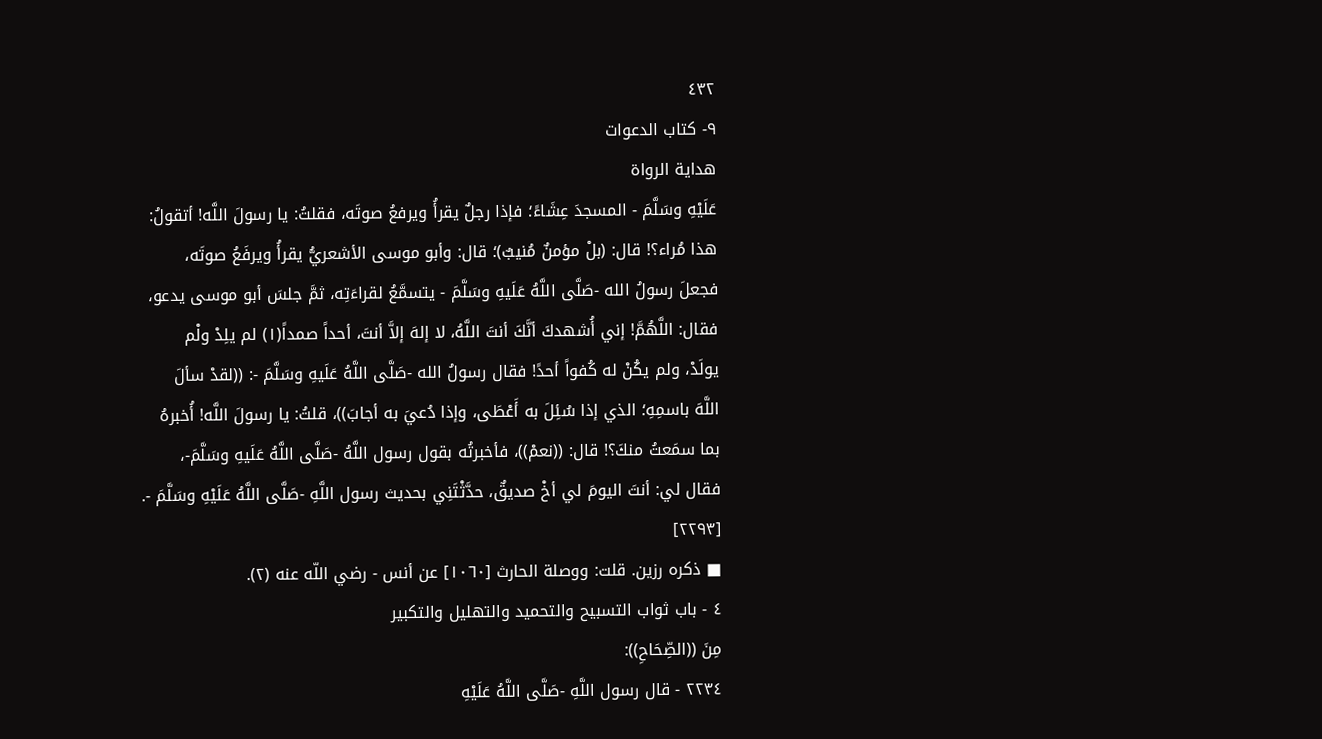٤٣٢
٩- کتاب الدعوات
هداية الرواة
عَلَيْهِ وسَلَّمَ - المسجدَ عِشَاءً؛ فإذا رجلٌ يقرأُ ويرفعُ صوتَه، فقلتُ: يا رسولَ اللَّه! أتقولُ:
هذا مُراء؟! قال: (بلْ مؤمنٌ مُنيبٌ)؛ قال: وأبو موسى الأشعريُّ يقرأُ ويرفَعُ صوتَه،
فجعلَ رسولُ الله -صَلَّى اللَّهُ عَلَيهِ وسَلَّمَ - يتسمَّعُ لقراءَتِه، ثمَّ جلسَ أبو موسى يدعو،
فقال: اللَّهُمَّ! إني أُشهدكَ أنَّكَ أنتَ اللَّهُ، لا إلهَ إلاَّ أنتَ، أحداً صمداً(١) لم يلِدْ ولْم
يولَدْ، ولم يكُنْ له كُفواً أحدً! فقال رسولُ الله -صَلَّى اللَّهُ عَلَيهِ وسَلَّمَ -: ((لقدْ سألَ
اللَّهَ باسمِهِ؛ الذي إذا سُئِلَ به أَعْطَى، وإذا دُعيَ به أجابَ))، قلتُ: يا رسولَ اللَّه! أُخبرهُ
بما سمَعتُ منكَ؟! قال: ((نعمْ))، فأخبرتُه بقول رسول اللَّهُ -صَلَّى اللَّهُ عَلَيهِ وسَلَّمَ-،
فقال لي: أنتَ اليومَ لي أخْ صديقٌ، حدَّثْتَنِي بحديث رسول اللَّهِ -صَلَّى اللَّهُ عَلَيْهِ وسَلَّمَ -.
[٢٢٩٣]
■ ذكره رزين. قلت: ووصلة الحارث [١٠٦٠] عن أنس - رضي اللّه عنه (٢).
٤ - باب ثواب التسبيح والتحميد والتهليل والتكبير
مِنَ ((الصِّحَاحِ)):
٢٢٣٤ - قال رسول اللَّهِ -صَلَّى اللَّهُ عَلَيْهِ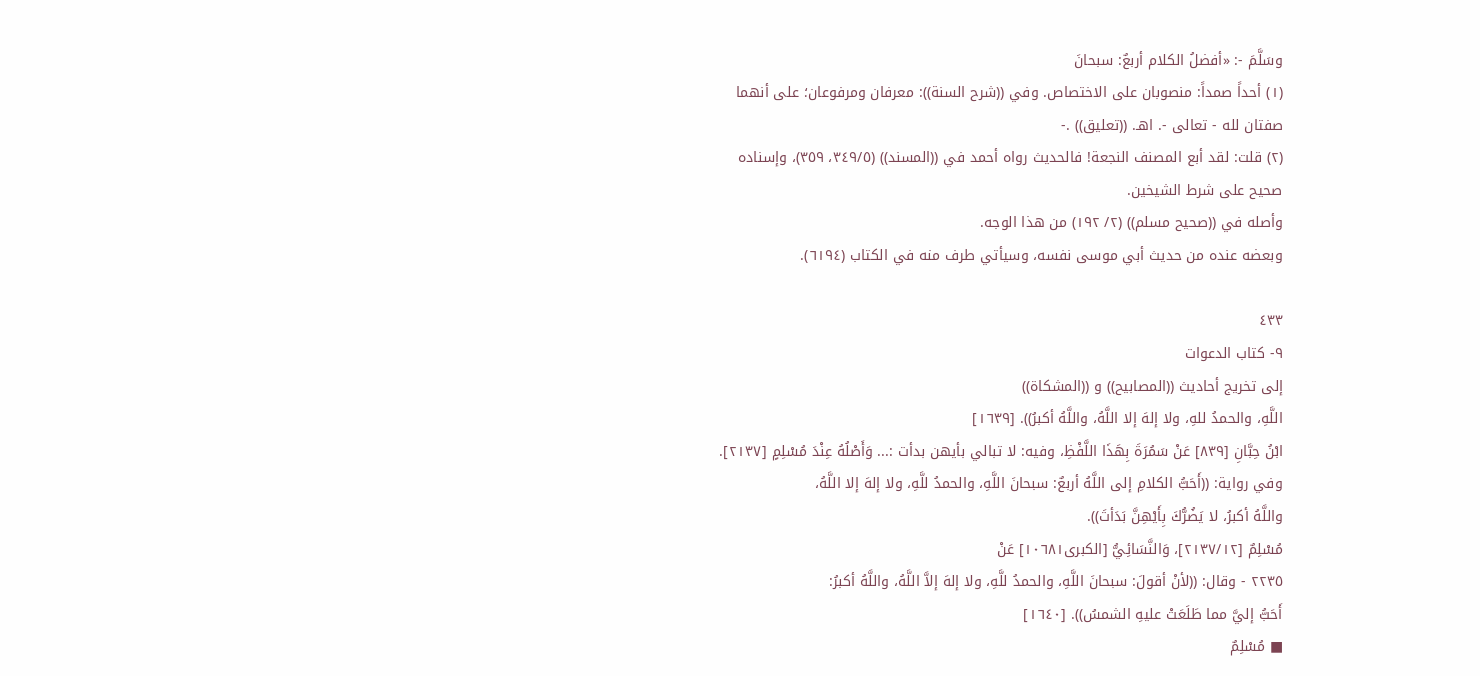وسَلَّمَ -: «أفضلُ الكلام أربعٌ: سبحانَ
(١) أحداً صمداً: منصوبان على الاختصاص. وفي ((شرح السنة)): معرفان ومرفوعان؛ على أنهما
صفتان لله - تعالى -. اهـ. ((تعليق)) .-
(٢) قلت: لقد أبع المصنف النجعة! فالحديث رواه أحمد في ((المسند)) (٣٤٩/٥، ٣٥٩)، وإسناده
صحيح على شرط الشيخين.
وأصله في ((صحيح مسلم)) (٢/ ١٩٢) من هذا الوجه.
وبعضه عنده من حديث أبي موسى نفسه، وسيأتي طرف منه في الكتاب (٦١٩٤).

٤٣٣
٩- كتاب الدعوات
إلى تخريج أحاديث ((المصابيح)) و ((المشكاة))
اللَّهِ، والحمدُ للهِ، ولا إلهَ إلا اللَّهُ، واللَّهُ أكبرُ)). [١٦٣٩]
ابْنُ حِبَّانِ [٨٣٩] عَنْ سَمُرَةَ بِهَذَا اللَّفْظِ، وفيه: لا تبالي بأيهن بدأت :... وَأَصْلُهُ عِنْدَ مُسْلِمٍ [٢١٣٧].
وفي رواية: ((أَحَبُّ الكلامِ إلى اللَّهُ أربعٌ: سبحانَ اللَّهِ، والحمدُ للَّهِ، ولا إلهَ إلا اللَّهُ،
واللَّهُ أكبرُ، لا يَضُرُّكَ بِأَيْهِنَّ بَدَأتَ)).
مُسْلِمٌ [٢١٣٧/١٢]، وَالنَّسَائِيُّ [الكبرى١٠٦٨١] عَنْ
٢٢٣٥ - وقال: ((لأنْ أقولَ: سبحانَ اللَّهِ، والحمدُ للَّهِ، ولا إلهَ إلاَّ اللَّهُ، واللَّهُ أكبرُ:
أَحَبُّ إليَّ مما طَلَعَتْ عليهِ الشمسُ)). [١٦٤٠]
■ مُسْلِمٌ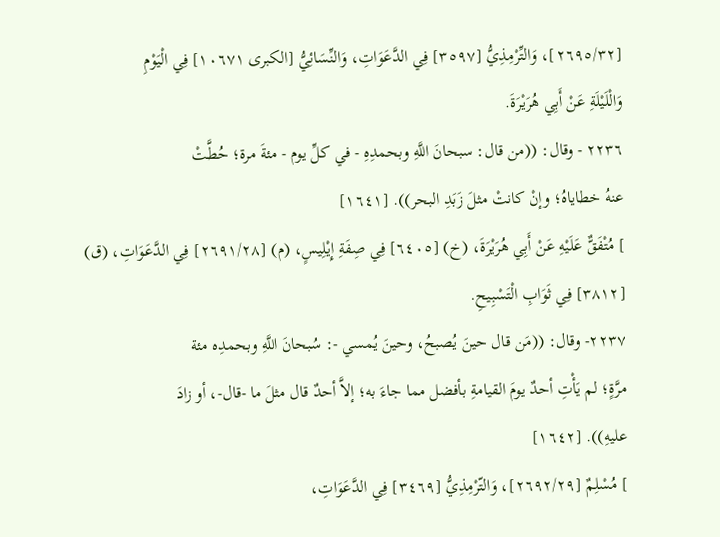[٢٦٩٥/٣٢]، وَالتِّرْمِذِيُّ [٣٥٩٧] فِي الدَّعَوَاتِ، وَالنِّسَائِيُّ [الكبرى ١٠٦٧١] فِي الْيَوْمِ
وَالْلَيْلَةِ عَنْ أَبِي هُرَيْرَةَ.
٢٢٣٦ - وقال: ((من قال: سبحانَ اللَّهِ وبحمدِهِ - في كلِّ يوم - مئةَ مرة؛ حُطَّتْ
عنهُ خطاياهُ؛ وإنْ كانتْ مثلَ زَبَدِ البحر)). [١٦٤١]
] مُتْفَقٌّ عَلَيْهِ عَنْ أَبِي هُرَيْرَةَ، (خ) [٦٤٠٥] فِي صِفَةِ إِيْلِيسٍ، (م) [٢٦٩١/٢٨] فِي الدَّعَوَاتِ، (ق)
[٣٨١٢] فِي ثَوَابِ الْتَسْبِيحِ.
٢٢٣٧- وقال: ((مَن قال حينَ يُصبحُ، وحينَ يُمسي -: سُبحانَ اللَّهِ وبحمدِه مئة
مرَّةٍ؛ لم يَأْتِ أحدٌ يومَ القيامةِ بأفضل مما جاءَ به؛ إلاَّ أحدٌ قال مثلَ ما -قال-، أو زادَ
علیهِ)). [١٦٤٢]
] مُسْلِمٌ [٢٦٩٢/٢٩]، وَالتّرْمِذِيُّ [٣٤٦٩] فِي الدَّعَوَاتِ،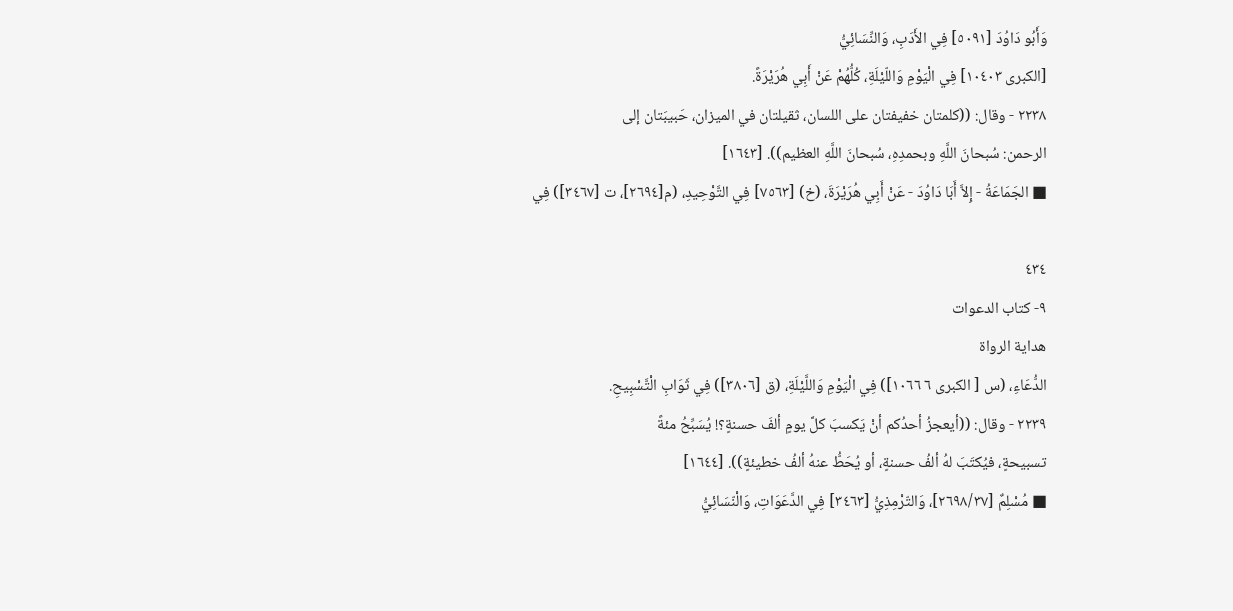وَأَبُو دَاوُدَ [٥٠٩١] فِي الأَدَبِ، وَالنِّسَائِيُّ
[الكبرى ١٠٤٠٣] فِي الْيَوْمِ وَاللّيْلَةِ، كُلُّهُمْ عَنْ أَبِي هُرَيْرَةً.
٢٢٣٨ - وقال: ((كلمتان خفيفتان على اللسان، ثقيلتان في الميزان، حَبيبَتان إلى
الرحمن: سُبحانَ اللَّهِ وبحمدِهِ، سُبحانَ اللَّهِ العظيم)). [١٦٤٣]
■ الجَمَاعَةُ - إِلاَّ أَبَا دَاوُدَ - عَنْ أَبِي هُرَيْرَةَ، (خ) [٧٥٦٣] فِي التَّوْحِيدِ، (م[٢٦٩٤]، ت [٣٤٦٧]) فِي

٤٣٤
٩- کتاب الدعوات
هداية الرواة
الدُّعَاءِ، (س [ الكبرى ٦ ١٠٦٦]) فِي الْيَوْمِ وَاللَّيْلَةِ، (ق [٣٨٠٦]) فِي ثَوَابِ الْتَّسْبِيحِ.
٢٢٣٩ - وقال: ((أيعجزُ أحدُكم أنْ يَكسبَ كلَّ يومٍ ألفَ حسنةٍ؟! يُسَبِّحُ مئةً
تسبيحةٍ، فيُكتَبَ لهُ ألفُ حسنةٍ، أو يُحَطُّ عنهُ ألفُ خطيئةٍ)). [١٦٤٤]
■ مُسْلِمٌ [٢٦٩٨/٣٧]، وَالتّرْمِذِيُّ [٣٤٦٣] فِي الدَّعَوَاتِ، وَالْنّسَائِيُّ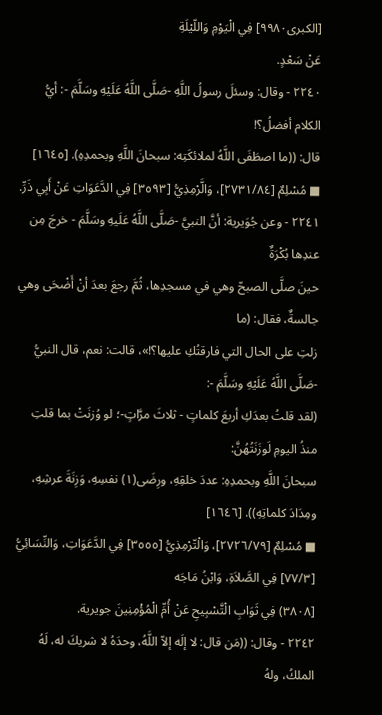[الكبرى٩٩٨٠] فِي الْيَوْمِ وَاللّيْلَةِ
عَنْ سَعْدٍ.
٢٢٤٠ - وقال: وسئلَ رسولُ اللَّهِ -صَلَّى اللَّهُ عَلَيْهِ وسَلَّمَ -: أيُّ الكلام أفضلُ؟!
قال: ((ما اصطَفَى اللَّهُ لملائكَتِه: سبحانَ اللَّهِ وبحمدِهِ). [١٦٤٥]
■ مُسْلِمٌ [٢٧٣١/٨٤]، وَالَّرْمِذِيُّ [٣٥٩٣] فِي الدَّعَوَاتِ عَنْ أَبِي ذَرِّ.
٢٢٤١ - وعن جُوَيرية: أنَّ النبيَّ -صَلَّى اللَّهُ عَلَيهِ وسَلَّمَ - خرجَ مِن عندِها بُكْرَةٌ
حينَ صلَّى الصبحّ وهي في مسجدِها، ثُمَّ رجعَ بعدَ أنْ أَضْحَى وهي جالسةٌ، فقال: (ما
زلتِ على الحال التي فارقتُكِ عليها؟!»، قالت: نعم، قال النبيُّ -صَلَّى اللَّهُ عَلَيْهِ وسَلَّمَ -:
(لقد قلتُ بعدَكِ أربعَ كلماتٍ - ثلاثَ مرَّاتٍ-؛ لو وُزنَتْ بما قلتِ منذُ اليومِ لَوزَنَتُهُنَّ:
سبحانَ اللَّهِ وبحمدِهِ: عددَ خلقِهِ، ورِضَى(١) نفسِهِ، وَزِنَةَ عرشِهِ، ومِدَادَ كلماتِهِ)). [١٦٤٦]
■ مُسْلِمٌ [٢٧٢٦/٧٩]، وَالْتّرْمِذِيُّ [٣٥٥٥] فِي الدَّعَوَاتِ، وَالنِّسَائِيُّ [٧٧/٣] فِي الصَّلاَةِ، وَابْنُ مَاجَه
[٣٨٠٨) فِي ثَوَابِ الْتَّسْبِيحِ عَنْ أُمِّ الْمُؤْمِنِينَ جويرية.
٢٢٤٢ - وقال: ((مَن قال: لا إلَه إلاّ اللَّهُ، وحدَهُ لا شريكَ له، لَهُ الملكُ، ولهُ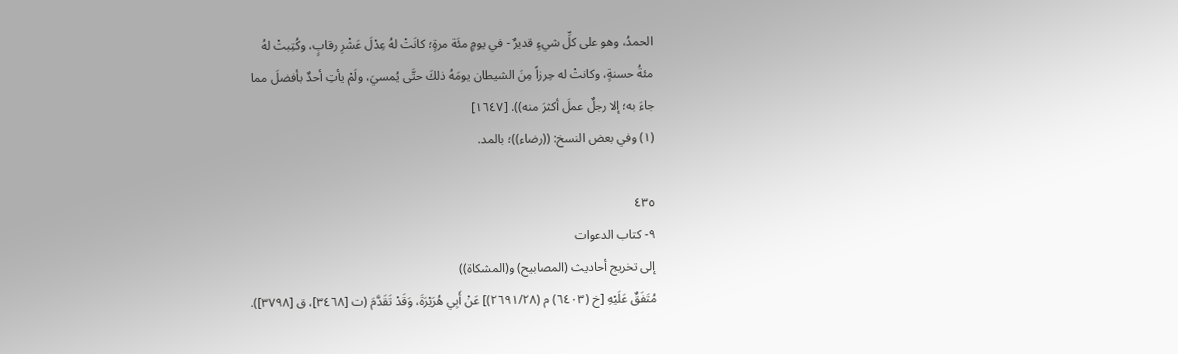الحمدُ، وهو على كلِّ شيءٍ قديرٌ - في يومٍ مئَة مرةٍ؛ كانَتْ لهُ عِدْلَ عَشْرِ رقابٍ، وكُتِبتْ لهُ
مئةُ حسنةٍ، وكانتْ له حِرزاً مِنَ الشيطان يومَهُ ذلكَ حتَّى يُمسيَ، ولَمْ يأتِ أحدٌ بأفضلَ مما
جاءَ به؛ إلا رجلٌ عملَ أكثرَ منه)). [١٦٤٧]
(١) وفي بعض النسخ: ((رضاء))؛ بالمد.

٤٣٥
٩- کتاب الدعوات
إلى تخريج أحاديث (المصابيح) و(المشكاة))
مُتَفَقٌ عَلَيْهِ [خ (٦٤٠٣) م (٢٦٩١/٢٨)] عَنْ أَبِي هُرَيْرَةَ، وَقَدْ تَقَدَّمَ (ت [٣٤٦٨]، ق [٣٧٩٨]).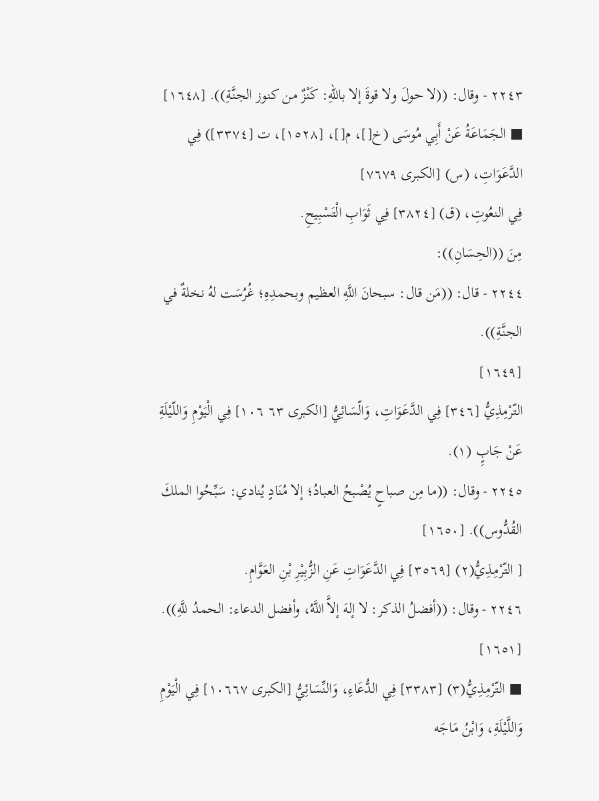٢٢٤٣ - وقال: ((لا حولَ ولا قوةَ إلا باللّهِ: كَنْزٌ من كنوز الجنَّةِ)). [١٦٤٨]
■ الجَمَاعَةُ عَنْ أَبِي مُوسَى (خ[]، م[]، [١٥٢٨]، ت [٣٣٧٤]) فِي الدَّعَوَاتِ، (س) [الكبرى ٧٦٧٩]
فِي النعُوتِ، (ق) [٣٨٢٤] فِي ثَوَابِ الْتَسْبِيحِ.
مِنَ ((الحِسَانِ)):
٢٢٤٤ - قال: ((مَن قال: سبحانَ اللَّهِ العظيم وبحمدِهِ؛ غُرُسَت لهُ نخلةٌ في الجنَّةِ)).
[١٦٤٩]
التّرْمِذِيُّ [٣٤٦] فِي الدَّعَوَاتِ، وَالّسَائِيُّ [الكبرى ٦٣ ١٠٦] فِي الْيَوْمِ وَاللّيْلَةِ عَنْ جَابٍِ (١).
٢٢٤٥ - وقال: ((ما مِن صباحٍ يُصْبحُ العبادُ؛ إلا مُنَادٍ يُنادي: سَبِّحُوا الملكَ
القُدُّوس)). [١٦٥٠]
[ التّرْمِذِيُّ(٢) [٣٥٦٩] فِي الدَّعَوَاتِ عَنِ الزُّبِيْرِ بْنِ العَوَّامِ.
٢٢٤٦ - وقال: ((أفضلُ الذكر: لا إلهَ إلاَّ اللَّهُ، وأفضل الدعاء: الحمدُ للَّهِ)).
[١٦٥١]
■ التّرْمِذِيُّ(٣) [٣٣٨٣] فِي الدُّعَاءِ، وَالنِّسَائِيُّ [الكبرى ١٠٦٦٧] فِي الْيَوْمِ وَاللَّيْلَةِ، وَابْنُ مَاجَه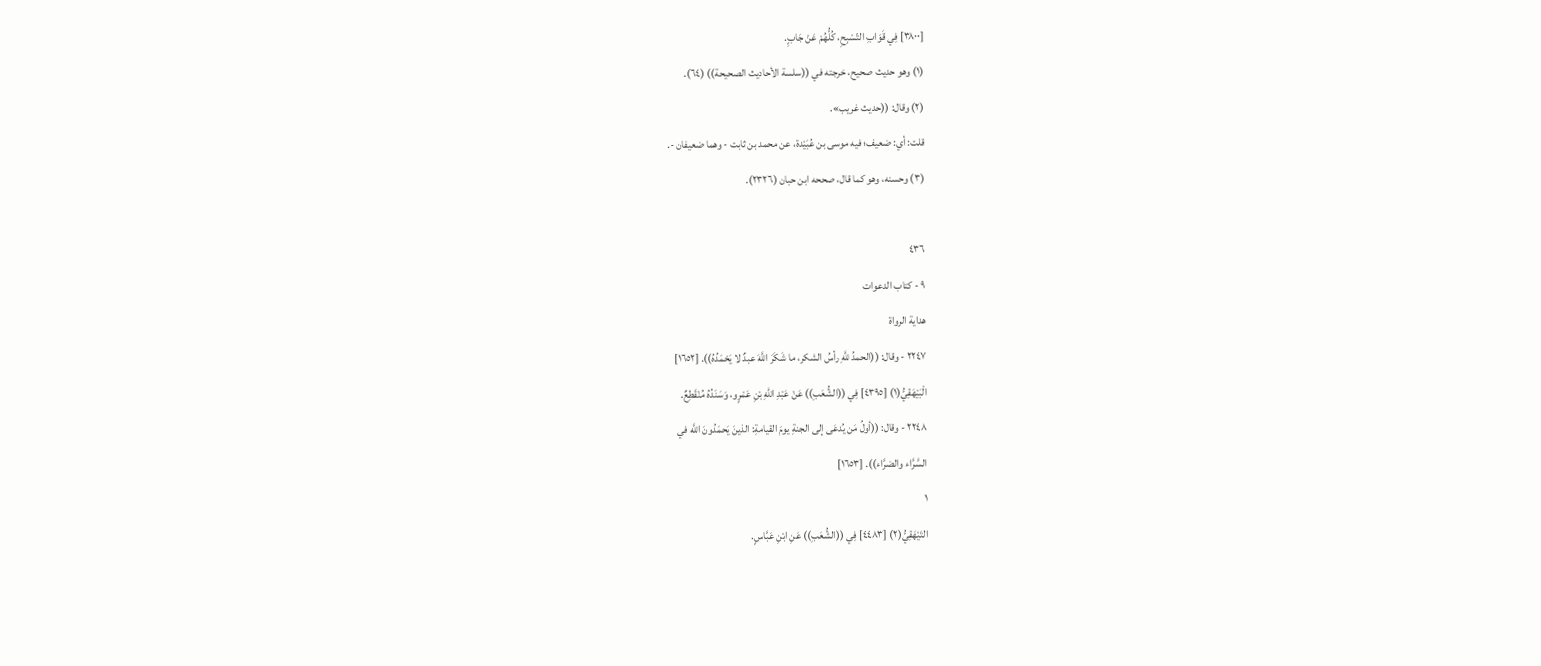[٣٨٠٠] فِي قَوَابِ التّسْبِحِ، كُلُّهُمْ عَنْ جَابٍِ.
(١) وهو حديث صحيح، خرجته في ((سلسة الأحاديث الصحيحة)) (٦٤).
(٢) وقال: ((حدیث غریب».
قلت: أي: ضعيف؛ فيه موسى بن عُبَيْدة، عن محمد بن ثابت - وهما ضعيفان -.
(٣) وحسنه، وهو كما قال، صححه ابن حبان (٢٣٢٦).

٤٣٦
٩ - كتاب الدعوات
هداية الرواة
٢٢٤٧ - وقال: ((الحمدُ للَّهِ رأسُ الشكر، ما شَكَرَ اللَّهَ عبدٌ لا يَحْمَدُهُ)). [١٦٥٢]
الْبَيْهَقِيُّ(١) [٤٣٩٥] فِي ((الشُّعَبِ)) عَنْ عَبْدِ اللّهِ بْنِ عَمْرٍو، وَسَنَدُهُ مُنْقَطِعٌ.
٢٢٤٨ - وقال: ((أولُ مَن يُدعَى إلى الجنةِ يومَ القيامةِ: الذينَ يَحمَدُونَ اللَّه في
السَّرَّاء والضرَّاء)). [١٦٥٣]
١
التَيْهَقِيُّ(٢) [٤٤٨٣] فِي ((الشُّعَبِ)) عَنِ ابْنِ عَبَّاسٍ.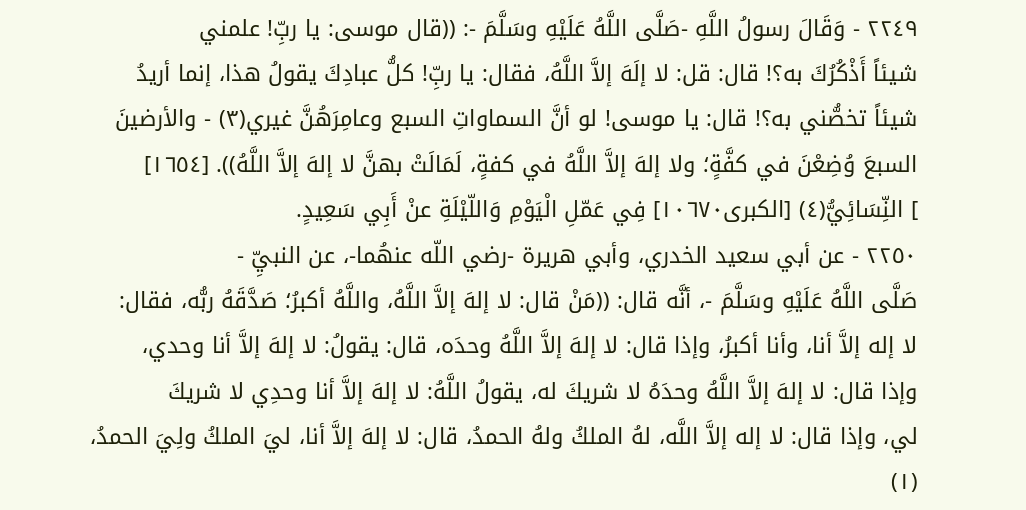٢٢٤٩ - وَقَالَ رسولُ اللَّهِ -صَلَّى اللَّهُ عَلَيْهِ وسَلَّمَ -: ((قال موسى: يا ربِّ! علمني
شيئاً أَذْكُرُكَ به؟! قال: قل: لا إلَهَ إلاَّ اللَّهُ، فقال: يا ربِّ! كلُّ عبادِكَ يقولُ هذا، إنما أريدُ
شيئاً تخصُّني به؟! قال: يا موسى! لو أنَّ السماواتِ السبع وعامِرَهُنَّ غيري(٣) - والأرضينَ
السبعَ وُضِعْنَ في كفَّةٍ؛ ولا إلهَ إلاَّ اللَّهُ في كفةٍ، لَمَالَتْ بهنَّ لا إلهَ إلاَّ اللَّهُ)). [١٦٥٤]
] النِّسَائِيُّ(٤) [الكبرى١٠٦٧٠] فِي عَمّلِ الْيَوْمِ وَاللّيْلَةِ عنْ أَبِي سَعِيدٍ.
٢٢٥٠ - عن أبي سعيد الخدري، وأبي هريرة -رضي اللّه عنهُما-، عن النبيِّ -
صَلَّى اللَّهُ عَلَيْهِ وسَلَّمَ -، أنَّه قال: ((مَنْ قال: لا إلهَ إلاَّ اللَّهُ، واللَّهُ أكبرُ؛ صَدَّقَهُ ربُّه، فقال:
لا إله إلاَّ أنا، وأنا أكبرُ، وإذا قال: لا إلهَ إلاَّ اللَّهُ وحدَه، قال: يقولُ: لا إلهَ إلاَّ أنا وحدي،
وإذا قال: لا إلهَ إلاَّ اللَّهُ وحدَهُ لا شريكَ له، يقولُ اللَّهُ: لا إلهَ إلاَّ أنا وحدِي لا شريكَ
لي، وإذا قال: لا إله إلاَّ اللَّه، لهُ الملكُ ولهُ الحمدُ، قال: لا إلهَ إلاَّ أنا، ليَ الملكُ ولِيَ الحمدُ،
(١)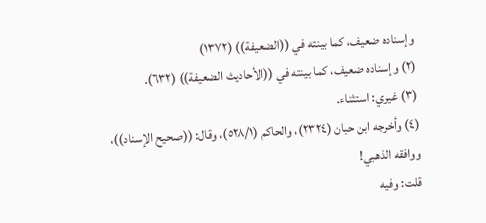وإسناده ضعيف، كما بينته في ((الضعيفة)) (١٣٧٢)
(٢) وإسناده ضعيف، كما بينته في ((الأحاديث الضعيفة)) (٦٣٢).
(٣) غيري: استثناء.
(٤) وأخرجه ابن حبان (٢٣٢٤)، والحاكم (٥٢٨/١)، وقال: ((صحيح الإسناد))، ووافقه الذهبي!
قلت: وفيه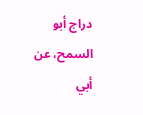دراج أبو السمح، عن أبي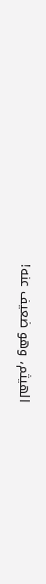الهيثم، وهو ضعيف عنه!